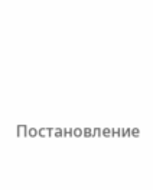Постановление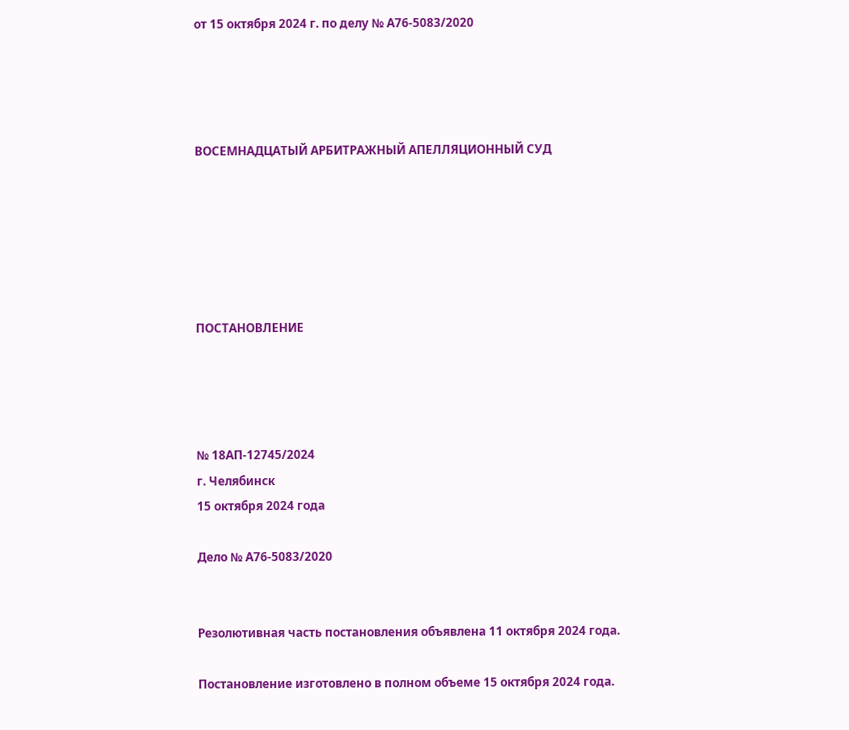от 15 октября 2024 г. по делу № А76-5083/2020




ВОСЕМНАДЦАТЫЙ АРБИТРАЖНЫЙ АПЕЛЛЯЦИОННЫЙ СУД






ПОСТАНОВЛЕНИЕ




№ 18АП-12745/2024
г. Челябинск
15 октября 2024 года

Дело № А76-5083/2020


Резолютивная часть постановления объявлена 11 октября 2024 года.

Постановление изготовлено в полном объеме 15 октября 2024 года.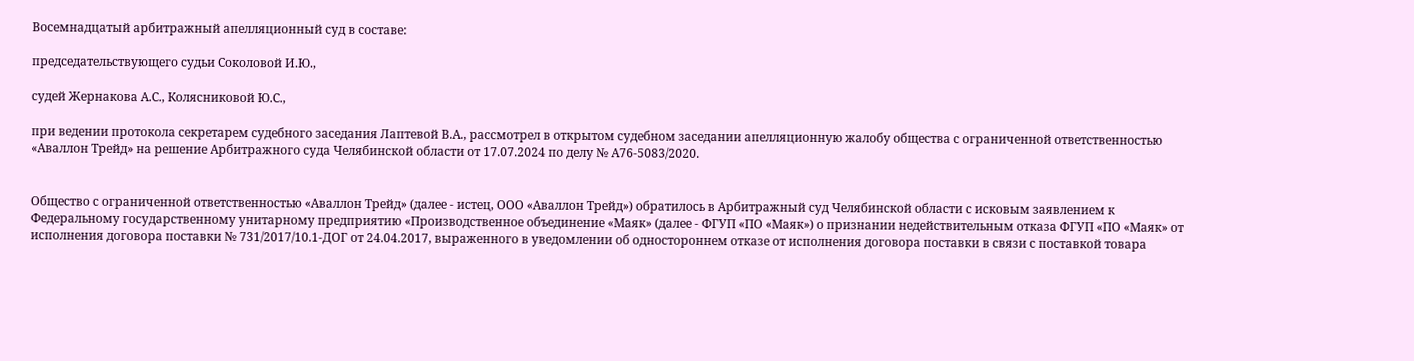Восемнадцатый арбитражный апелляционный суд в составе:

председательствующего судьи Соколовой И.Ю.,

судей Жернакова А.С., Колясниковой Ю.С.,

при ведении протокола секретарем судебного заседания Лаптевой В.А., рассмотрел в открытом судебном заседании апелляционную жалобу общества с ограниченной ответственностью «Аваллон Трейд» на решение Арбитражного суда Челябинской области от 17.07.2024 по делу № А76-5083/2020.


Общество с ограниченной ответственностью «Аваллон Трейд» (далее - истец, ООО «Аваллон Трейд») обратилось в Арбитражный суд Челябинской области с исковым заявлением к Федеральному государственному унитарному предприятию «Производственное объединение «Маяк» (далее - ФГУП «ПО «Маяк») о признании недействительным отказа ФГУП «ПО «Маяк» от исполнения договора поставки № 731/2017/10.1-ДОГ от 24.04.2017, выраженного в уведомлении об одностороннем отказе от исполнения договора поставки в связи с поставкой товара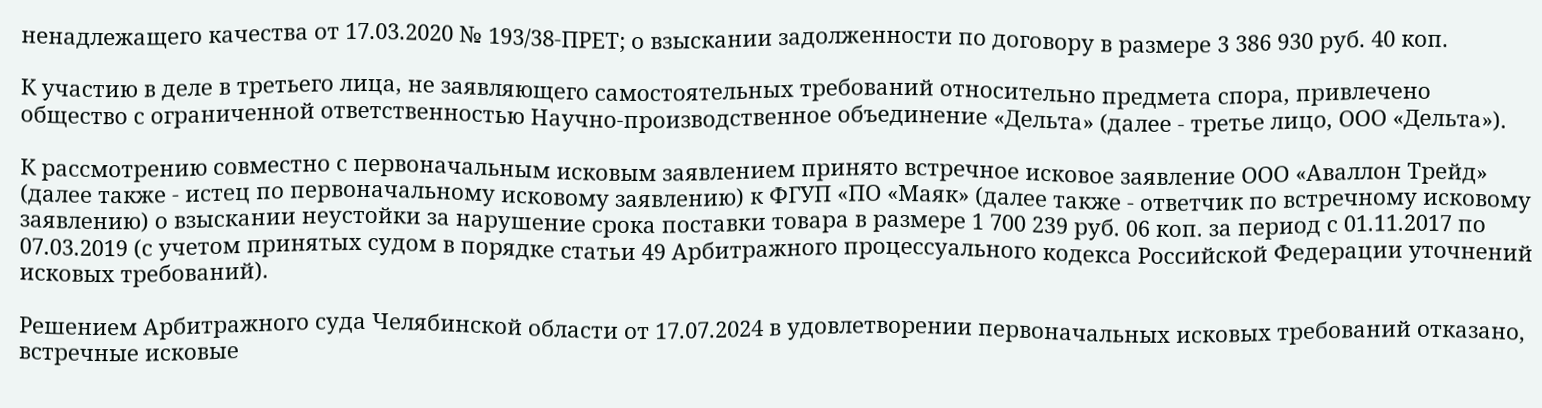ненадлежащего качества от 17.03.2020 № 193/38-ПРЕТ; о взыскании задолженности по договору в размере 3 386 930 руб. 40 коп.

К участию в деле в третьего лица, не заявляющего самостоятельных требований относительно предмета спора, привлечено общество с ограниченной ответственностью Научно-производственное объединение «Дельта» (далее - третье лицо, ООО «Дельта»).

К рассмотрению совместно с первоначальным исковым заявлением принято встречное исковое заявление ООО «Аваллон Трейд» (далее также - истец по первоначальному исковому заявлению) к ФГУП «ПО «Маяк» (далее также - ответчик по встречному исковому заявлению) о взыскании неустойки за нарушение срока поставки товара в размере 1 700 239 руб. 06 коп. за период с 01.11.2017 по 07.03.2019 (с учетом принятых судом в порядке статьи 49 Арбитражного процессуального кодекса Российской Федерации уточнений исковых требований).

Решением Арбитражного суда Челябинской области от 17.07.2024 в удовлетворении первоначальных исковых требований отказано, встречные исковые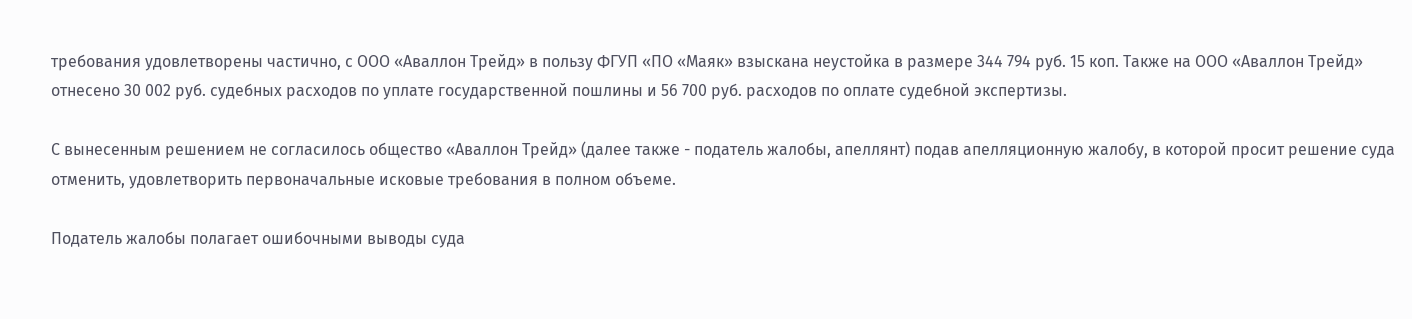требования удовлетворены частично, с ООО «Аваллон Трейд» в пользу ФГУП «ПО «Маяк» взыскана неустойка в размере 344 794 руб. 15 коп. Также на ООО «Аваллон Трейд» отнесено 30 002 руб. судебных расходов по уплате государственной пошлины и 56 700 руб. расходов по оплате судебной экспертизы.

С вынесенным решением не согласилось общество «Аваллон Трейд» (далее также - податель жалобы, апеллянт) подав апелляционную жалобу, в которой просит решение суда отменить, удовлетворить первоначальные исковые требования в полном объеме.

Податель жалобы полагает ошибочными выводы суда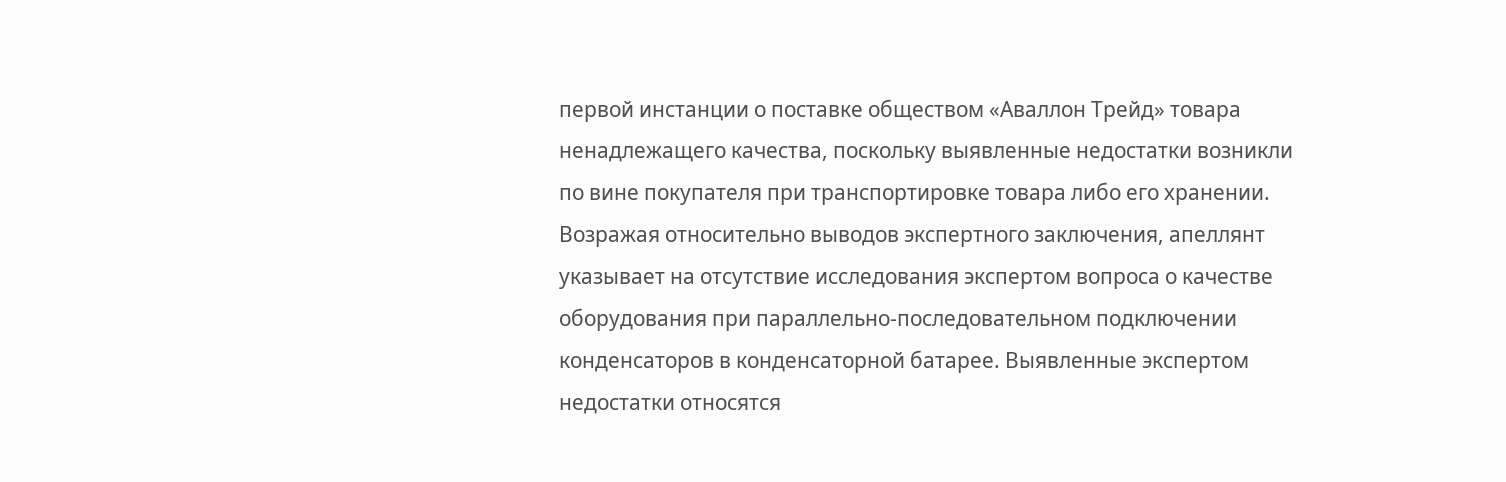первой инстанции о поставке обществом «Аваллон Трейд» товара ненадлежащего качества, поскольку выявленные недостатки возникли по вине покупателя при транспортировке товара либо его хранении. Возражая относительно выводов экспертного заключения, апеллянт указывает на отсутствие исследования экспертом вопроса о качестве оборудования при параллельно-последовательном подключении конденсаторов в конденсаторной батарее. Выявленные экспертом недостатки относятся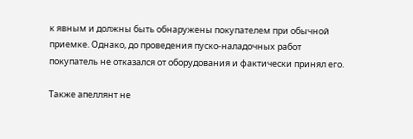к явным и должны быть обнаружены покупателем при обычной приемке. Однако, до проведения пуско-наладочных работ покупатель не отказался от оборудования и фактически принял его.

Также апеллянт не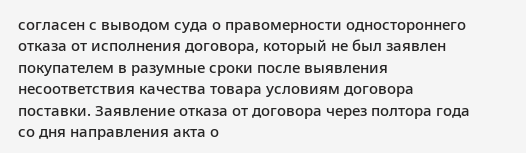согласен с выводом суда о правомерности одностороннего отказа от исполнения договора, который не был заявлен покупателем в разумные сроки после выявления несоответствия качества товара условиям договора поставки. Заявление отказа от договора через полтора года со дня направления акта о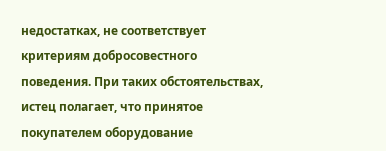недостатках, не соответствует критериям добросовестного поведения. При таких обстоятельствах, истец полагает, что принятое покупателем оборудование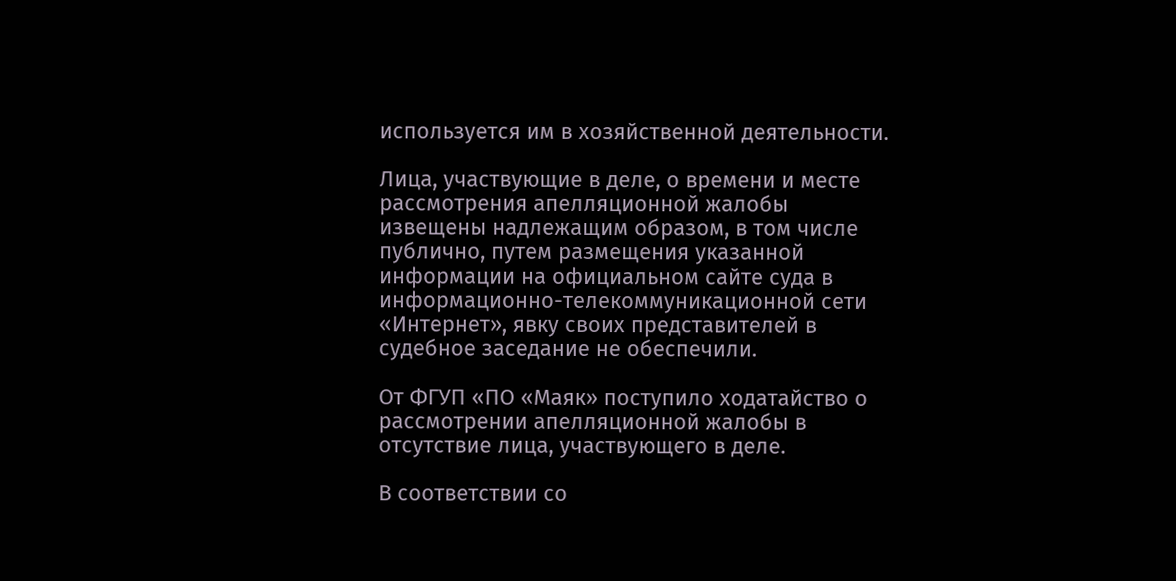используется им в хозяйственной деятельности.

Лица, участвующие в деле, о времени и месте рассмотрения апелляционной жалобы извещены надлежащим образом, в том числе публично, путем размещения указанной информации на официальном сайте суда в информационно-телекоммуникационной сети «Интернет», явку своих представителей в судебное заседание не обеспечили.

От ФГУП «ПО «Маяк» поступило ходатайство о рассмотрении апелляционной жалобы в отсутствие лица, участвующего в деле.

В соответствии со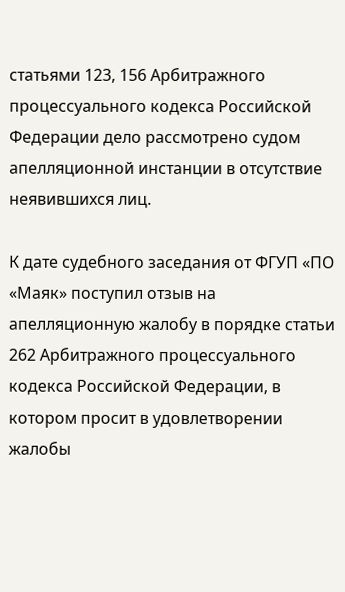статьями 123, 156 Арбитражного процессуального кодекса Российской Федерации дело рассмотрено судом апелляционной инстанции в отсутствие неявившихся лиц.

К дате судебного заседания от ФГУП «ПО «Маяк» поступил отзыв на апелляционную жалобу в порядке статьи 262 Арбитражного процессуального кодекса Российской Федерации, в котором просит в удовлетворении жалобы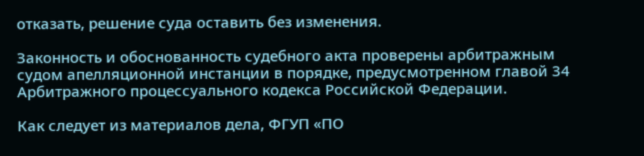отказать, решение суда оставить без изменения.

Законность и обоснованность судебного акта проверены арбитражным судом апелляционной инстанции в порядке, предусмотренном главой 34 Арбитражного процессуального кодекса Российской Федерации.

Как следует из материалов дела, ФГУП «ПО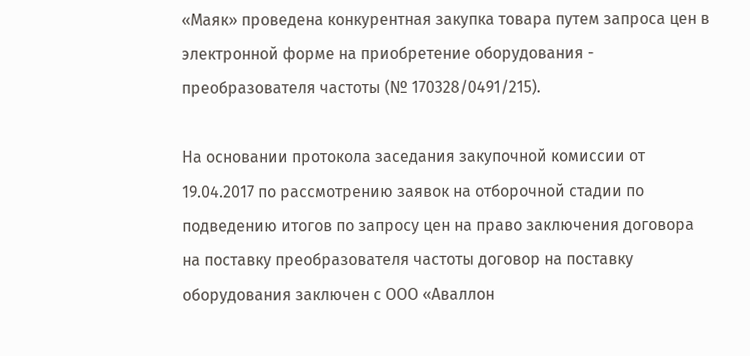«Маяк» проведена конкурентная закупка товара путем запроса цен в электронной форме на приобретение оборудования - преобразователя частоты (№ 170328/0491/215).

На основании протокола заседания закупочной комиссии от 19.04.2017 по рассмотрению заявок на отборочной стадии по подведению итогов по запросу цен на право заключения договора на поставку преобразователя частоты договор на поставку оборудования заключен с ООО «Аваллон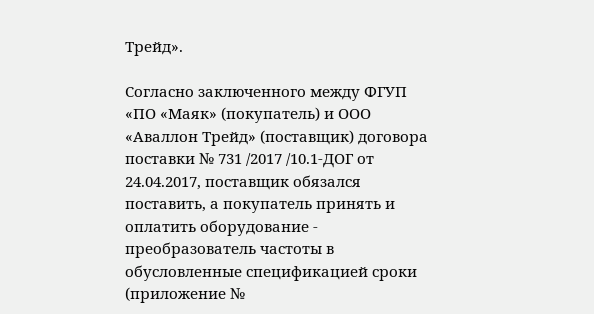Трейд».

Согласно заключенного между ФГУП «ПО «Маяк» (покупатель) и ООО «Аваллон Трейд» (поставщик) договора поставки № 731 /2017 /10.1-ДОГ от 24.04.2017, поставщик обязался поставить, а покупатель принять и оплатить оборудование - преобразователь частоты в обусловленные спецификацией сроки (приложение №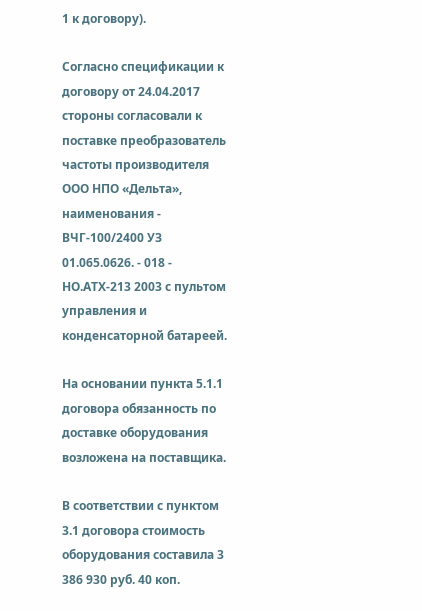1 к договору).

Согласно спецификации к договору от 24.04.2017 стороны согласовали к поставке преобразователь частоты производителя ООО НПО «Дельта», наименования - ВЧГ-100/2400 УЗ 01.065.0626. - 018 - НО.АТХ-213 2003 с пультом управления и конденсаторной батареей.

На основании пункта 5.1.1 договора обязанность по доставке оборудования возложена на поставщика.

В соответствии с пунктом 3.1 договора стоимость оборудования составила 3 386 930 руб. 40 коп.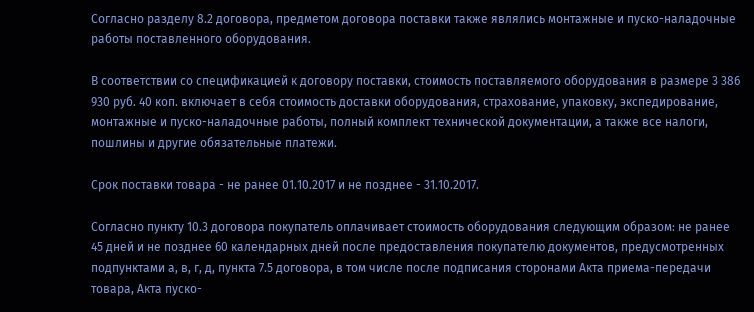Согласно разделу 8.2 договора, предметом договора поставки также являлись монтажные и пуско-наладочные работы поставленного оборудования.

В соответствии со спецификацией к договору поставки, стоимость поставляемого оборудования в размере 3 386 930 руб. 40 коп. включает в себя стоимость доставки оборудования, страхование, упаковку, экспедирование, монтажные и пуско-наладочные работы, полный комплект технической документации, а также все налоги, пошлины и другие обязательные платежи.

Срок поставки товара - не ранее 01.10.2017 и не позднее - 31.10.2017.

Согласно пункту 10.3 договора покупатель оплачивает стоимость оборудования следующим образом: не ранее 45 дней и не позднее 60 календарных дней после предоставления покупателю документов, предусмотренных подпунктами а, в, г, д, пункта 7.5 договора, в том числе после подписания сторонами Акта приема-передачи товара, Акта пуско-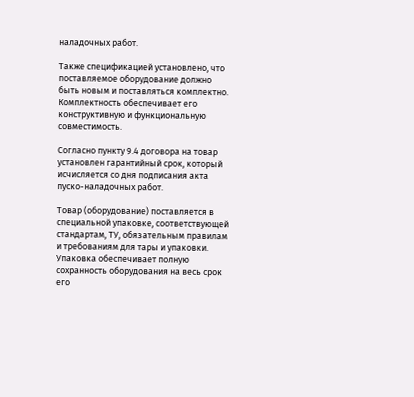наладочных работ.

Также спецификацией установлено, что поставляемое оборудование должно быть новым и поставляться комплектно. Комплектность обеспечивает его конструктивную и функциональную совместимость.

Согласно пункту 9.4 договора на товар установлен гарантийный срок, который исчисляется со дня подписания акта пуско-наладочных работ.

Товар (оборудование) поставляется в специальной упаковке, соответствующей стандартам, ТУ, обязательным правилам и требованиям для тары и упаковки. Упаковка обеспечивает полную сохранность оборудования на весь срок его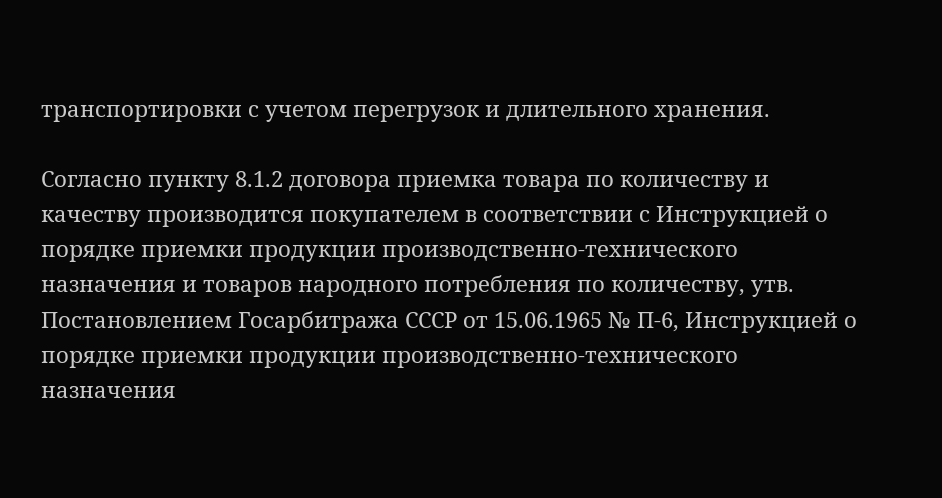транспортировки с учетом перегрузок и длительного хранения.

Согласно пункту 8.1.2 договора приемка товара по количеству и качеству производится покупателем в соответствии с Инструкцией о порядке приемки продукции производственно-технического назначения и товаров народного потребления по количеству, утв. Постановлением Госарбитража СССР от 15.06.1965 № П-6, Инструкцией о порядке приемки продукции производственно-технического назначения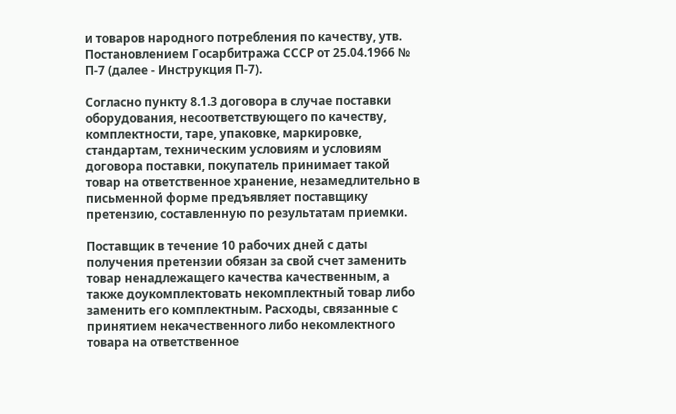и товаров народного потребления по качеству, утв. Постановлением Госарбитража СССР от 25.04.1966 № П-7 (далее - Инструкция П-7).

Согласно пункту 8.1.3 договора в случае поставки оборудования, несоответствующего по качеству, комплектности, таре, упаковке, маркировке, стандартам, техническим условиям и условиям договора поставки, покупатель принимает такой товар на ответственное хранение, незамедлительно в письменной форме предъявляет поставщику претензию, составленную по результатам приемки.

Поставщик в течение 10 рабочих дней с даты получения претензии обязан за свой счет заменить товар ненадлежащего качества качественным, а также доукомплектовать некомплектный товар либо заменить его комплектным. Расходы, связанные с принятием некачественного либо некомлектного товара на ответственное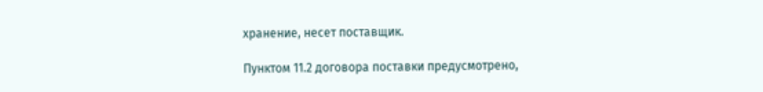хранение, несет поставщик.

Пунктом 11.2 договора поставки предусмотрено,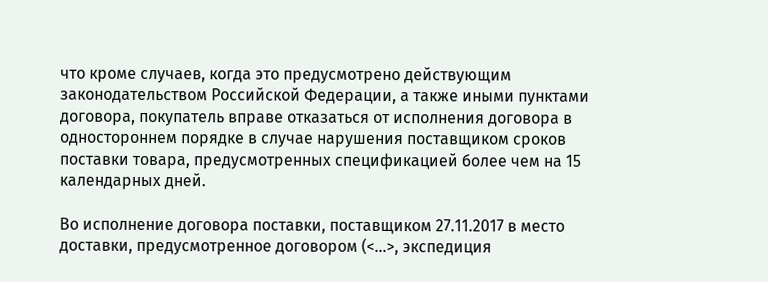что кроме случаев, когда это предусмотрено действующим законодательством Российской Федерации, а также иными пунктами договора, покупатель вправе отказаться от исполнения договора в одностороннем порядке в случае нарушения поставщиком сроков поставки товара, предусмотренных спецификацией более чем на 15 календарных дней.

Во исполнение договора поставки, поставщиком 27.11.2017 в место доставки, предусмотренное договором (<...>, экспедиция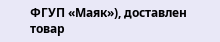ФГУП «Маяк»), доставлен товар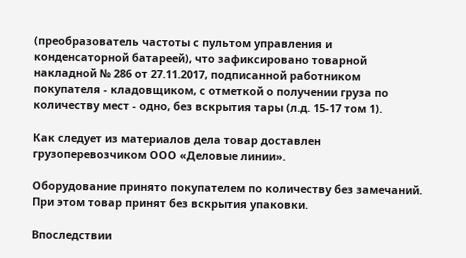(преобразователь частоты с пультом управления и конденсаторной батареей), что зафиксировано товарной накладной № 286 от 27.11.2017, подписанной работником покупателя - кладовщиком, с отметкой о получении груза по количеству мест - одно, без вскрытия тары (л.д. 15-17 том 1).

Как следует из материалов дела товар доставлен грузоперевозчиком ООО «Деловые линии».

Оборудование принято покупателем по количеству без замечаний. При этом товар принят без вскрытия упаковки.

Впоследствии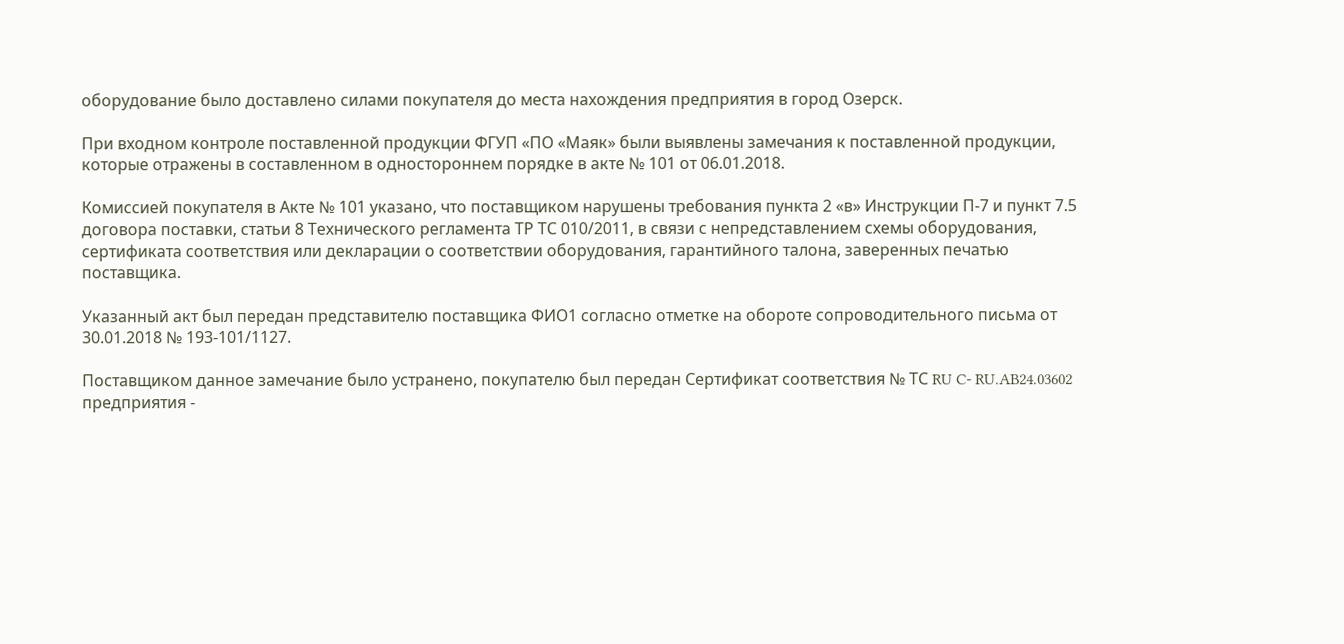оборудование было доставлено силами покупателя до места нахождения предприятия в город Озерск.

При входном контроле поставленной продукции ФГУП «ПО «Маяк» были выявлены замечания к поставленной продукции, которые отражены в составленном в одностороннем порядке в акте № 101 от 06.01.2018.

Комиссией покупателя в Акте № 101 указано, что поставщиком нарушены требования пункта 2 «в» Инструкции П-7 и пункт 7.5 договора поставки, статьи 8 Технического регламента ТР ТС 010/2011, в связи с непредставлением схемы оборудования, сертификата соответствия или декларации о соответствии оборудования, гарантийного талона, заверенных печатью поставщика.

Указанный акт был передан представителю поставщика ФИО1 согласно отметке на обороте сопроводительного письма от 30.01.2018 № 193-101/1127.

Поставщиком данное замечание было устранено, покупателю был передан Сертификат соответствия № ТС RU C- RU.AB24.03602 предприятия -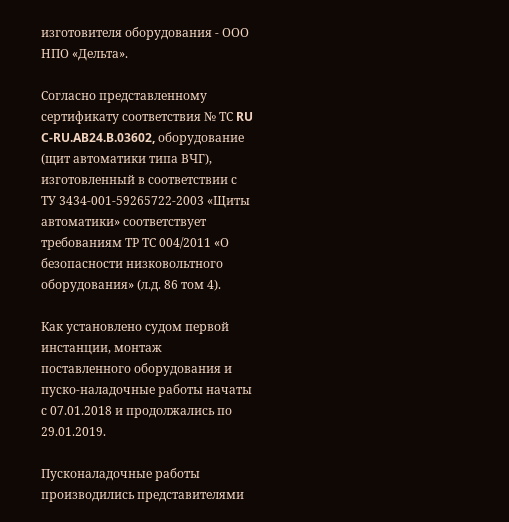изготовителя оборудования - ООО НПО «Дельта».

Согласно представленному сертификату соответствия № ТС RU C-RU.AB24.B.03602, оборудование (щит автоматики типа ВЧГ), изготовленный в соответствии с ТУ 3434-001-59265722-2003 «Щиты автоматики» соответствует требованиям ТР ТС 004/2011 «О безопасности низковольтного оборудования» (л.д. 86 том 4).

Как установлено судом первой инстанции, монтаж поставленного оборудования и пуско-наладочные работы начаты с 07.01.2018 и продолжались по 29.01.2019.

Пусконаладочные работы производились представителями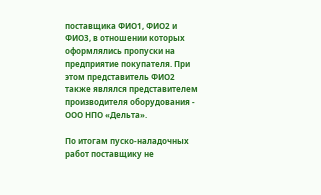поставщика ФИО1, ФИО2 и ФИО3, в отношении которых оформлялись пропуски на предприятие покупателя. При этом представитель ФИО2 также являлся представителем производителя оборудования - ООО НПО «Дельта».

По итогам пуско-наладочных работ поставщику не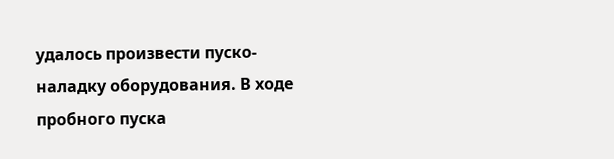удалось произвести пуско-наладку оборудования. В ходе пробного пуска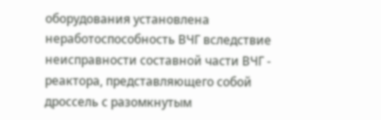оборудования установлена неработоспособность ВЧГ вследствие неисправности составной части ВЧГ - реактора, представляющего собой дроссель с разомкнутым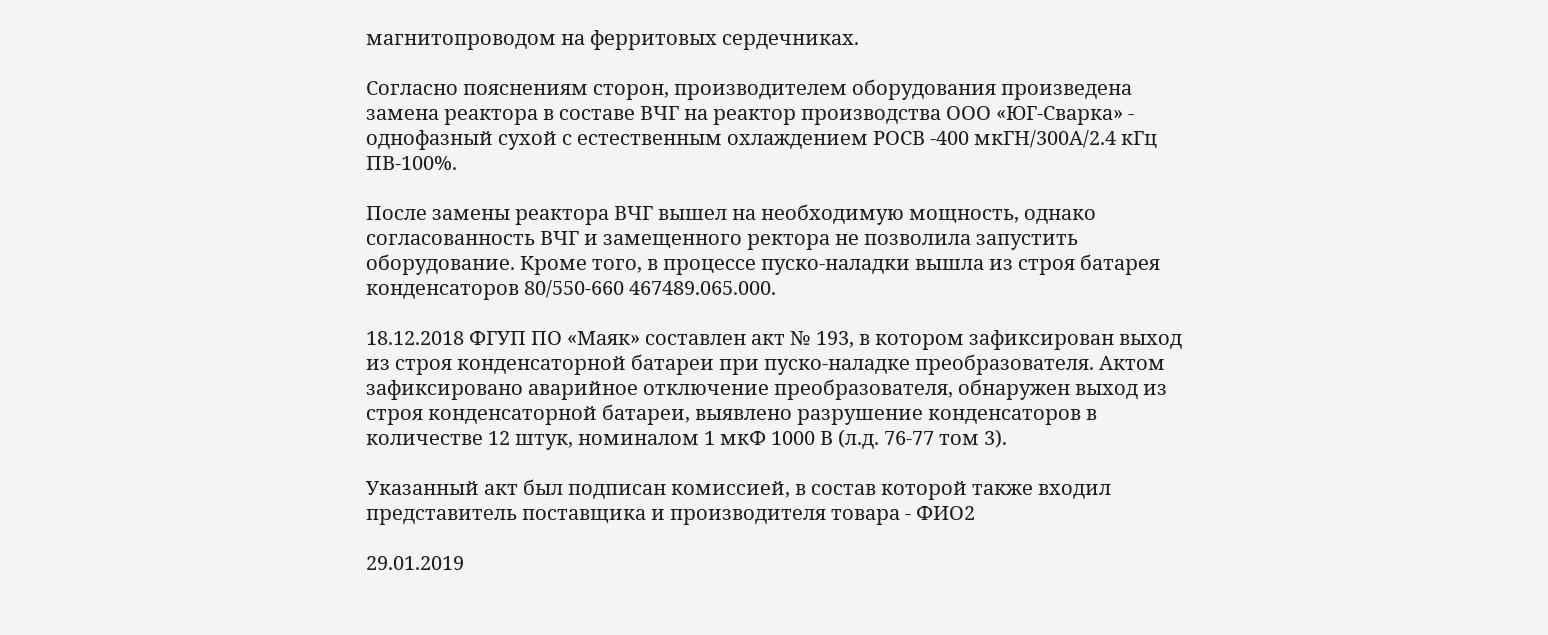магнитопроводом на ферритовых сердечниках.

Согласно пояснениям сторон, производителем оборудования произведена замена реактора в составе ВЧГ на реактор производства ООО «ЮГ-Сварка» - однофазный сухой с естественным охлаждением РОСВ -400 мкГН/300А/2.4 кГц ПВ-100%.

После замены реактора ВЧГ вышел на необходимую мощность, однако согласованность ВЧГ и замещенного ректора не позволила запустить оборудование. Кроме того, в процессе пуско-наладки вышла из строя батарея конденсаторов 80/550-660 467489.065.000.

18.12.2018 ФГУП ПО «Маяк» составлен акт № 193, в котором зафиксирован выход из строя конденсаторной батареи при пуско-наладке преобразователя. Актом зафиксировано аварийное отключение преобразователя, обнаружен выход из строя конденсаторной батареи, выявлено разрушение конденсаторов в количестве 12 штук, номиналом 1 мкФ 1000 В (л.д. 76-77 том 3).

Указанный акт был подписан комиссией, в состав которой также входил представитель поставщика и производителя товара - ФИО2

29.01.2019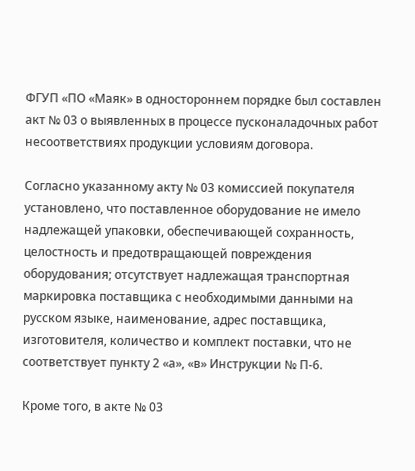ФГУП «ПО «Маяк» в одностороннем порядке был составлен акт № 03 о выявленных в процессе пусконаладочных работ несоответствиях продукции условиям договора.

Согласно указанному акту № 03 комиссией покупателя установлено, что поставленное оборудование не имело надлежащей упаковки, обеспечивающей сохранность, целостность и предотвращающей повреждения оборудования; отсутствует надлежащая транспортная маркировка поставщика с необходимыми данными на русском языке, наименование, адрес поставщика, изготовителя, количество и комплект поставки, что не соответствует пункту 2 «а», «в» Инструкции № П-6.

Кроме того, в акте № 03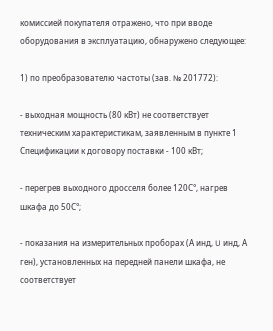комиссией покупателя отражено, что при вводе оборудования в эксплуатацию, обнаружено следующее:

1) по преобразователю частоты (зав. № 201772):

- выходная мощность (80 кВт) не соответствует техническим характеристикам, заявленным в пункте 1 Спецификации к договору поставки - 100 кВт;

- перегрев выходного дросселя более 120С°, нагрев шкафа до 50С°;

- показания на измерительных проборах (А инд, U инд, А ген), установленных на передней панели шкафа, не соответствует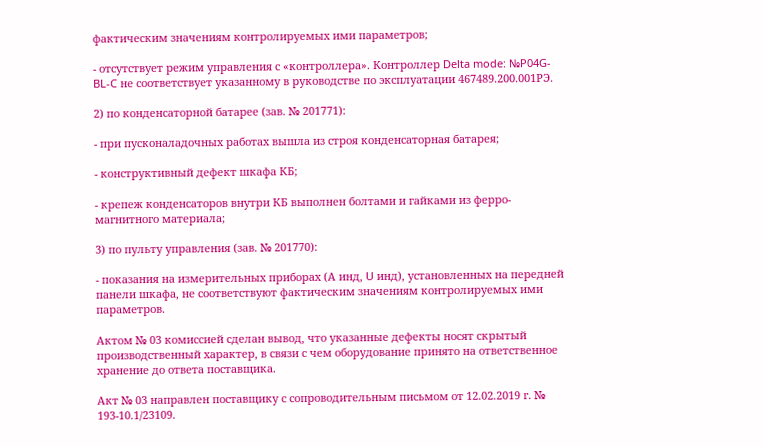фактическим значениям контролируемых ими параметров;

- отсутствует режим управления с «контроллера». Контроллер Delta mode: №P04G-BL-C не соответствует указанному в руководстве по эксплуатации 467489.200.001РЭ.

2) по конденсаторной батарее (зав. № 201771):

- при пусконаладочных работах вышла из строя конденсаторная батарея;

- конструктивный дефект шкафа КБ;

- крепеж конденсаторов внутри КБ выполнен болтами и гайками из ферро-магнитного материала;

3) по пульту управления (зав. № 201770):

- показания на измерительных приборах (А инд, U инд), установленных на передней панели шкафа, не соответствуют фактическим значениям контролируемых ими параметров.

Актом № 03 комиссией сделан вывод, что указанные дефекты носят скрытый производственный характер, в связи с чем оборудование принято на ответственное хранение до ответа поставщика.

Акт № 03 направлен поставщику с сопроводительным письмом от 12.02.2019 г. № 193-10.1/23109.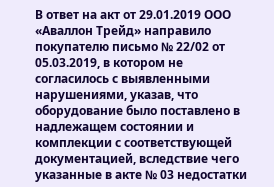В ответ на акт от 29.01.2019 ООО «Аваллон Трейд» направило покупателю письмо № 22/02 от 05.03.2019, в котором не согласилось с выявленными нарушениями, указав, что оборудование было поставлено в надлежащем состоянии и комплекции с соответствующей документацией, вследствие чего указанные в акте № 03 недостатки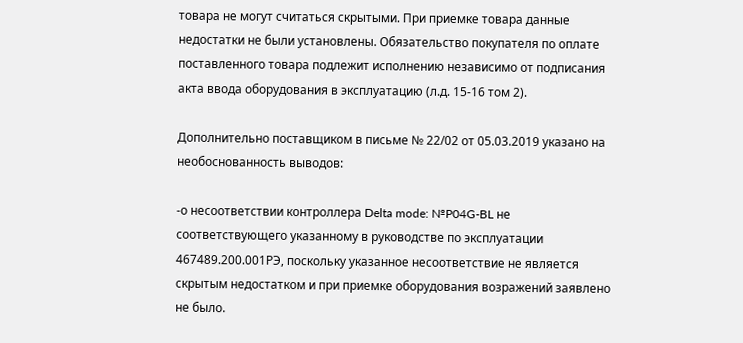товара не могут считаться скрытыми. При приемке товара данные недостатки не были установлены. Обязательство покупателя по оплате поставленного товара подлежит исполнению независимо от подписания акта ввода оборудования в эксплуатацию (л.д. 15-16 том 2).

Дополнительно поставщиком в письме № 22/02 от 05.03.2019 указано на необоснованность выводов:

-о несоответствии контроллера Delta mode: №P04G-BL не соответствующего указанному в руководстве по эксплуатации 467489.200.001РЭ, поскольку указанное несоответствие не является скрытым недостатком и при приемке оборудования возражений заявлено не было.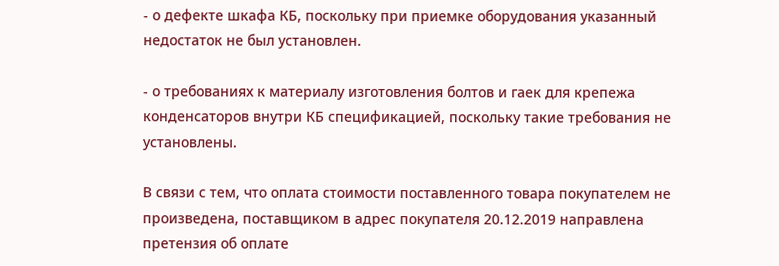- о дефекте шкафа КБ, поскольку при приемке оборудования указанный недостаток не был установлен.

- о требованиях к материалу изготовления болтов и гаек для крепежа конденсаторов внутри КБ спецификацией, поскольку такие требования не установлены.

В связи с тем, что оплата стоимости поставленного товара покупателем не произведена, поставщиком в адрес покупателя 20.12.2019 направлена претензия об оплате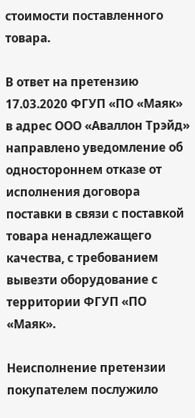стоимости поставленного товара.

В ответ на претензию 17.03.2020 ФГУП «ПО «Маяк» в адрес ООО «Аваллон Трэйд» направлено уведомление об одностороннем отказе от исполнения договора поставки в связи с поставкой товара ненадлежащего качества, с требованием вывезти оборудование с территории ФГУП «ПО «Маяк».

Неисполнение претензии покупателем послужило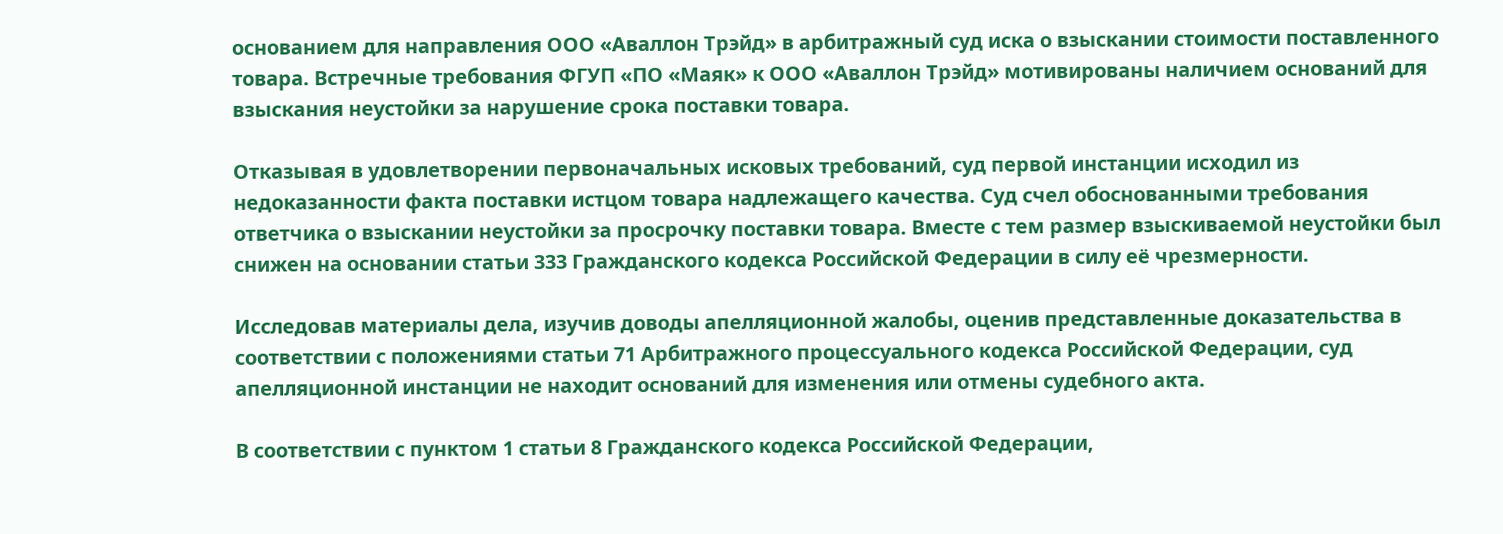основанием для направления ООО «Аваллон Трэйд» в арбитражный суд иска о взыскании стоимости поставленного товара. Встречные требования ФГУП «ПО «Маяк» к ООО «Аваллон Трэйд» мотивированы наличием оснований для взыскания неустойки за нарушение срока поставки товара.

Отказывая в удовлетворении первоначальных исковых требований, суд первой инстанции исходил из недоказанности факта поставки истцом товара надлежащего качества. Суд счел обоснованными требования ответчика о взыскании неустойки за просрочку поставки товара. Вместе с тем размер взыскиваемой неустойки был снижен на основании статьи 333 Гражданского кодекса Российской Федерации в силу её чрезмерности.

Исследовав материалы дела, изучив доводы апелляционной жалобы, оценив представленные доказательства в соответствии с положениями статьи 71 Арбитражного процессуального кодекса Российской Федерации, суд апелляционной инстанции не находит оснований для изменения или отмены судебного акта.

В соответствии с пунктом 1 статьи 8 Гражданского кодекса Российской Федерации,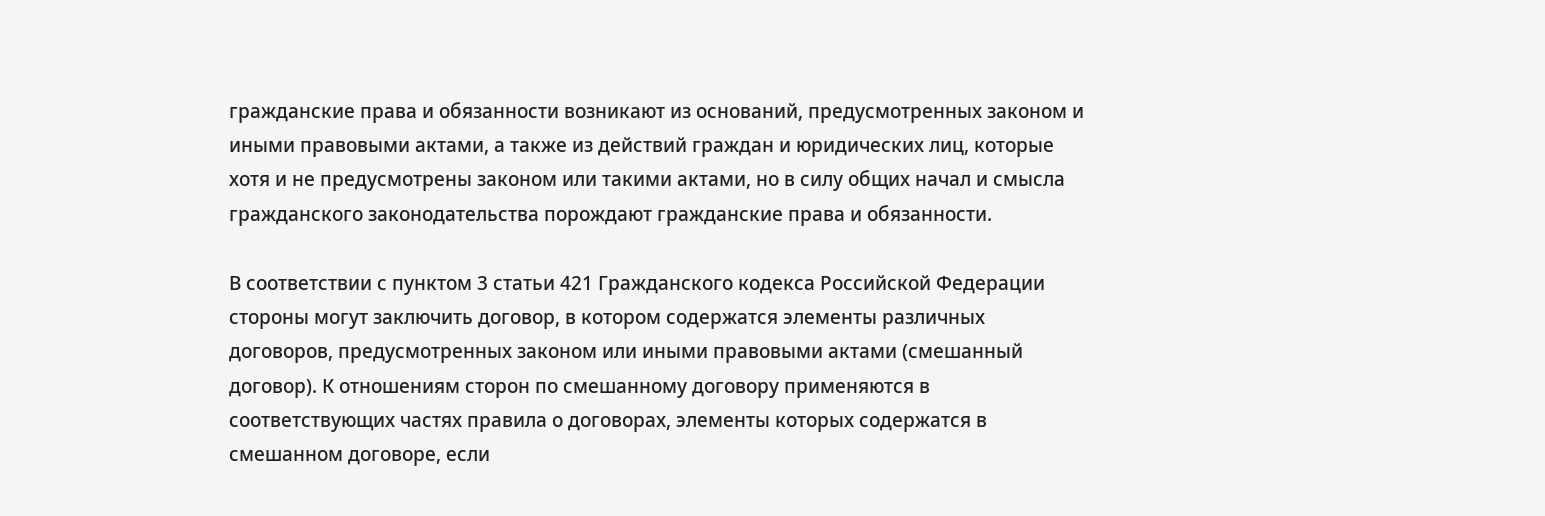гражданские права и обязанности возникают из оснований, предусмотренных законом и иными правовыми актами, а также из действий граждан и юридических лиц, которые хотя и не предусмотрены законом или такими актами, но в силу общих начал и смысла гражданского законодательства порождают гражданские права и обязанности.

В соответствии с пунктом 3 статьи 421 Гражданского кодекса Российской Федерации стороны могут заключить договор, в котором содержатся элементы различных договоров, предусмотренных законом или иными правовыми актами (смешанный договор). К отношениям сторон по смешанному договору применяются в соответствующих частях правила о договорах, элементы которых содержатся в смешанном договоре, если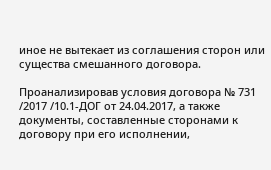иное не вытекает из соглашения сторон или существа смешанного договора.

Проанализировав условия договора № 731 /2017 /10.1-ДОГ от 24.04.2017, а также документы, составленные сторонами к договору при его исполнении,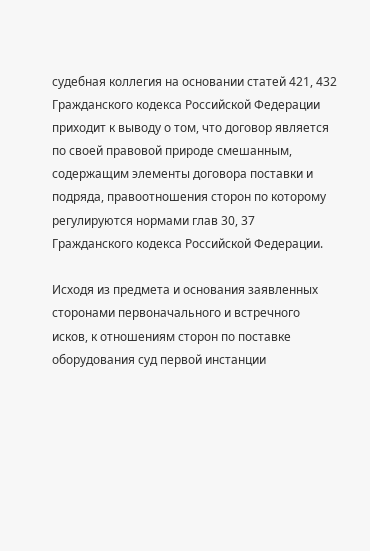судебная коллегия на основании статей 421, 432 Гражданского кодекса Российской Федерации приходит к выводу о том, что договор является по своей правовой природе смешанным, содержащим элементы договора поставки и подряда, правоотношения сторон по которому регулируются нормами глав 30, 37 Гражданского кодекса Российской Федерации.

Исходя из предмета и основания заявленных сторонами первоначального и встречного исков, к отношениям сторон по поставке оборудования суд первой инстанции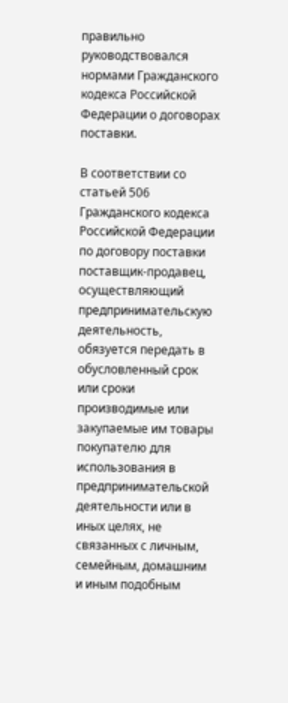правильно руководствовался нормами Гражданского кодекса Российской Федерации о договорах поставки.

В соответствии со статьей 506 Гражданского кодекса Российской Федерации по договору поставки поставщик-продавец, осуществляющий предпринимательскую деятельность, обязуется передать в обусловленный срок или сроки производимые или закупаемые им товары покупателю для использования в предпринимательской деятельности или в иных целях, не связанных с личным, семейным, домашним и иным подобным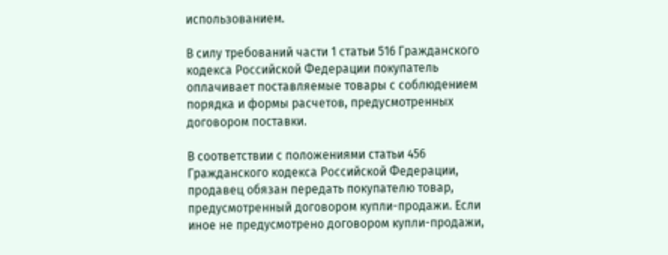использованием.

В силу требований части 1 статьи 516 Гражданского кодекса Российской Федерации покупатель оплачивает поставляемые товары с соблюдением порядка и формы расчетов, предусмотренных договором поставки.

В соответствии с положениями статьи 456 Гражданского кодекса Российской Федерации, продавец обязан передать покупателю товар, предусмотренный договором купли-продажи. Если иное не предусмотрено договором купли-продажи,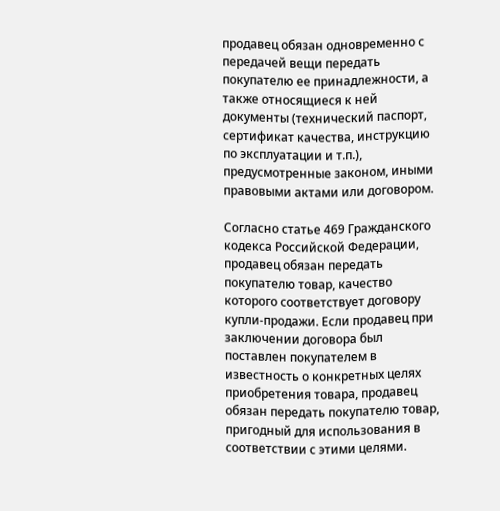продавец обязан одновременно с передачей вещи передать покупателю ее принадлежности, а также относящиеся к ней документы (технический паспорт, сертификат качества, инструкцию по эксплуатации и т.п.), предусмотренные законом, иными правовыми актами или договором.

Согласно статье 469 Гражданского кодекса Российской Федерации, продавец обязан передать покупателю товар, качество которого соответствует договору купли-продажи. Если продавец при заключении договора был поставлен покупателем в известность о конкретных целях приобретения товара, продавец обязан передать покупателю товар, пригодный для использования в соответствии с этими целями.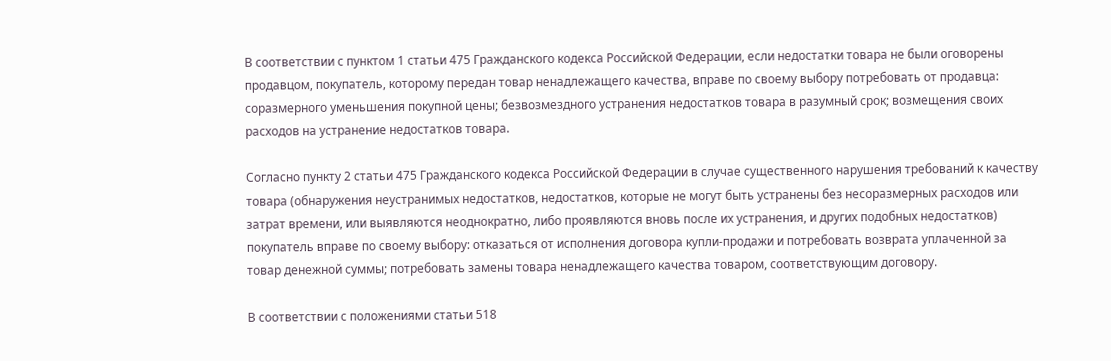В соответствии с пунктом 1 статьи 475 Гражданского кодекса Российской Федерации, если недостатки товара не были оговорены продавцом, покупатель, которому передан товар ненадлежащего качества, вправе по своему выбору потребовать от продавца: соразмерного уменьшения покупной цены; безвозмездного устранения недостатков товара в разумный срок; возмещения своих расходов на устранение недостатков товара.

Согласно пункту 2 статьи 475 Гражданского кодекса Российской Федерации в случае существенного нарушения требований к качеству товара (обнаружения неустранимых недостатков, недостатков, которые не могут быть устранены без несоразмерных расходов или затрат времени, или выявляются неоднократно, либо проявляются вновь после их устранения, и других подобных недостатков) покупатель вправе по своему выбору: отказаться от исполнения договора купли-продажи и потребовать возврата уплаченной за товар денежной суммы; потребовать замены товара ненадлежащего качества товаром, соответствующим договору.

В соответствии с положениями статьи 518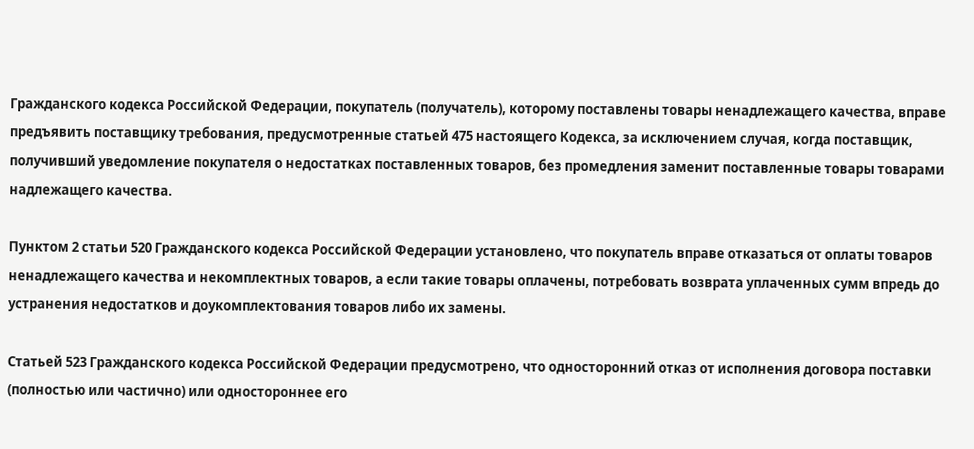Гражданского кодекса Российской Федерации, покупатель (получатель), которому поставлены товары ненадлежащего качества, вправе предъявить поставщику требования, предусмотренные статьей 475 настоящего Кодекса, за исключением случая, когда поставщик, получивший уведомление покупателя о недостатках поставленных товаров, без промедления заменит поставленные товары товарами надлежащего качества.

Пунктом 2 статьи 520 Гражданского кодекса Российской Федерации установлено, что покупатель вправе отказаться от оплаты товаров ненадлежащего качества и некомплектных товаров, а если такие товары оплачены, потребовать возврата уплаченных сумм впредь до устранения недостатков и доукомплектования товаров либо их замены.

Статьей 523 Гражданского кодекса Российской Федерации предусмотрено, что односторонний отказ от исполнения договора поставки (полностью или частично) или одностороннее его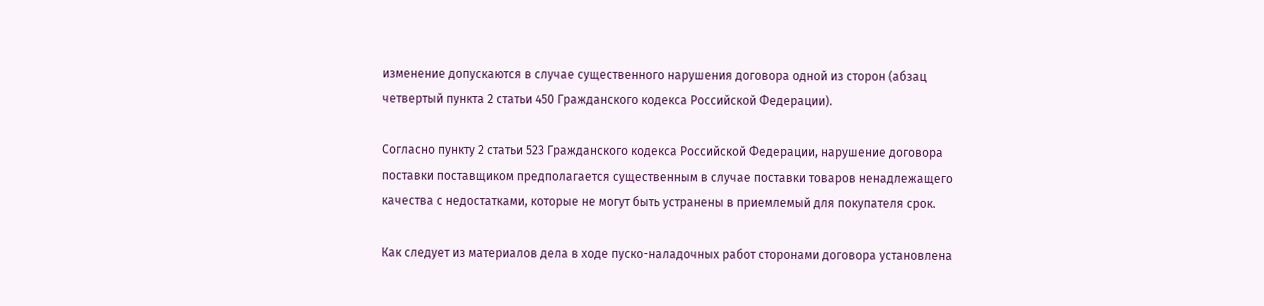изменение допускаются в случае существенного нарушения договора одной из сторон (абзац четвертый пункта 2 статьи 450 Гражданского кодекса Российской Федерации).

Согласно пункту 2 статьи 523 Гражданского кодекса Российской Федерации, нарушение договора поставки поставщиком предполагается существенным в случае поставки товаров ненадлежащего качества с недостатками, которые не могут быть устранены в приемлемый для покупателя срок.

Как следует из материалов дела в ходе пуско-наладочных работ сторонами договора установлена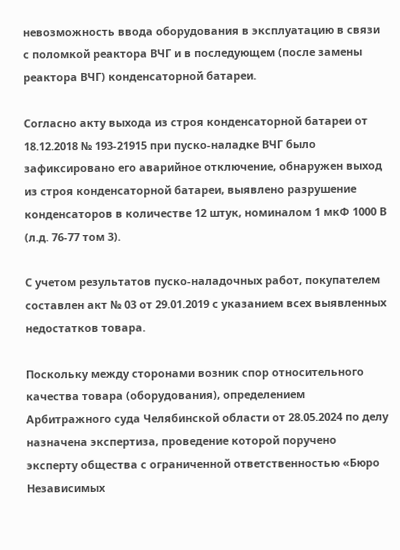невозможность ввода оборудования в эксплуатацию в связи с поломкой реактора ВЧГ и в последующем (после замены реактора ВЧГ) конденсаторной батареи.

Согласно акту выхода из строя конденсаторной батареи от 18.12.2018 № 193-21915 при пуско-наладке ВЧГ было зафиксировано его аварийное отключение, обнаружен выход из строя конденсаторной батареи, выявлено разрушение конденсаторов в количестве 12 штук, номиналом 1 мкФ 1000 В (л.д. 76-77 том 3).

С учетом результатов пуско-наладочных работ, покупателем составлен акт № 03 от 29.01.2019 с указанием всех выявленных недостатков товара.

Поскольку между сторонами возник спор относительного качества товара (оборудования), определением Арбитражного суда Челябинской области от 28.05.2024 по делу назначена экспертиза, проведение которой поручено эксперту общества с ограниченной ответственностью «Бюро Независимых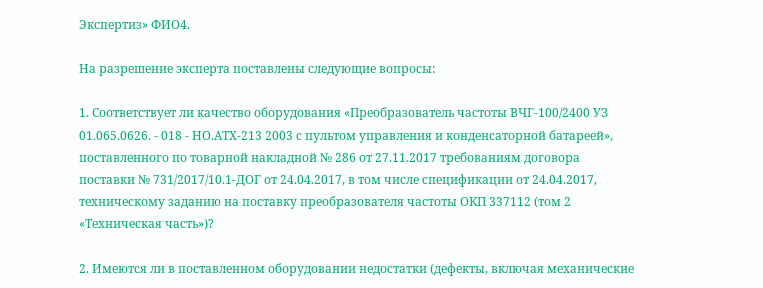Экспертиз» ФИО4.

На разрешение эксперта поставлены следующие вопросы:

1. Соответствует ли качество оборудования «Преобразователь частоты ВЧГ-100/2400 УЗ 01.065.0626. - 018 - НО.АТХ-213 2003 с пультом управления и конденсаторной батареей», поставленного по товарной накладной № 286 от 27.11.2017 требованиям договора поставки № 731/2017/10.1-ДОГ от 24.04.2017, в том числе спецификации от 24.04.2017, техническому заданию на поставку преобразователя частоты ОКП 337112 (том 2 «Техническая часть»)?

2. Имеются ли в поставленном оборудовании недостатки (дефекты, включая механические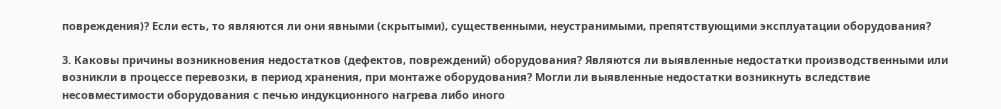повреждения)? Если есть, то являются ли они явными (скрытыми), существенными, неустранимыми, препятствующими эксплуатации оборудования?

3. Каковы причины возникновения недостатков (дефектов, повреждений) оборудования? Являются ли выявленные недостатки производственными или возникли в процессе перевозки, в период хранения, при монтаже оборудования? Могли ли выявленные недостатки возникнуть вследствие несовместимости оборудования с печью индукционного нагрева либо иного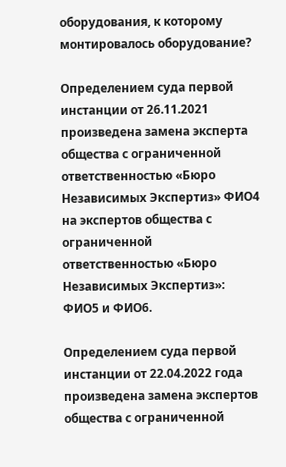оборудования, к которому монтировалось оборудование?

Определением суда первой инстанции от 26.11.2021 произведена замена эксперта общества с ограниченной ответственностью «Бюро Независимых Экспертиз» ФИО4 на экспертов общества с ограниченной ответственностью «Бюро Независимых Экспертиз»: ФИО5 и ФИО6.

Определением суда первой инстанции от 22.04.2022 года произведена замена экспертов общества с ограниченной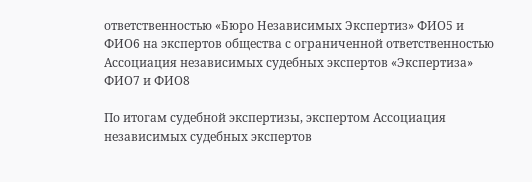ответственностью «Бюро Независимых Экспертиз» ФИО5 и ФИО6 на экспертов общества с ограниченной ответственностью Ассоциация независимых судебных экспертов «Экспертиза» ФИО7 и ФИО8

По итогам судебной экспертизы, экспертом Ассоциация независимых судебных экспертов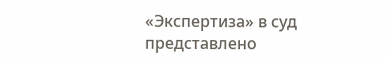«Экспертиза» в суд представлено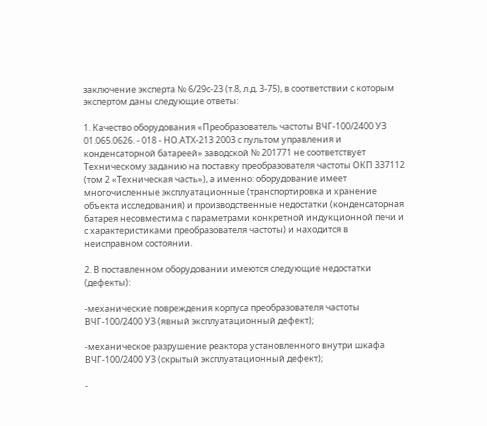заключение эксперта № 6/29с-23 (т.8, л.д. 3-75), в соответствии с которым экспертом даны следующие ответы:

1. Качество оборудования «Преобразователь частоты ВЧГ-100/2400 УЗ 01.065.0626. - 018 - НО.АТХ-213 2003 с пультом управления и конденсаторной батареей» заводской № 201771 не соответствует Техническому заданию на поставку преобразователя частоты ОКП 337112 (том 2 «Техническая часть»), а именно: оборудование имеет многочисленные эксплуатационные (транспортировка и хранение объекта исследования) и производственные недостатки (конденсаторная батарея несовместима с параметрами конкретной индукционной печи и с характеристиками преобразователя частоты) и находится в неисправном состоянии.

2. В поставленном оборудовании имеются следующие недостатки (дефекты):

-механические повреждения корпуса преобразователя частоты ВЧГ-100/2400 УЗ (явный эксплуатационный дефект);

-механическое разрушение реактора установленного внутри шкафа ВЧГ-100/2400 УЗ (скрытый эксплуатационный дефект);

-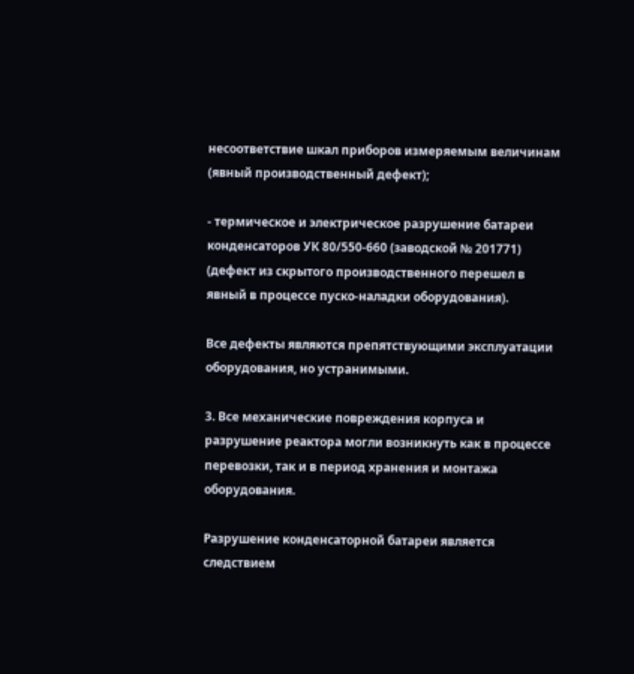несоответствие шкал приборов измеряемым величинам (явный производственный дефект);

- термическое и электрическое разрушение батареи конденсаторов УК 80/550-660 (заводской № 201771) (дефект из скрытого производственного перешел в явный в процессе пуско-наладки оборудования).

Все дефекты являются препятствующими эксплуатации оборудования, но устранимыми.

3. Все механические повреждения корпуса и разрушение реактора могли возникнуть как в процессе перевозки, так и в период хранения и монтажа оборудования.

Разрушение конденсаторной батареи является следствием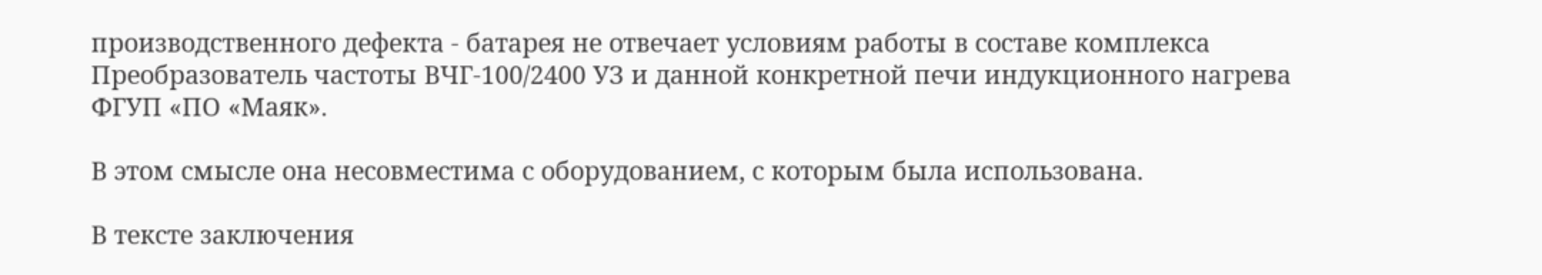производственного дефекта - батарея не отвечает условиям работы в составе комплекса Преобразователь частоты ВЧГ-100/2400 УЗ и данной конкретной печи индукционного нагрева ФГУП «ПО «Маяк».

В этом смысле она несовместима с оборудованием, с которым была использована.

В тексте заключения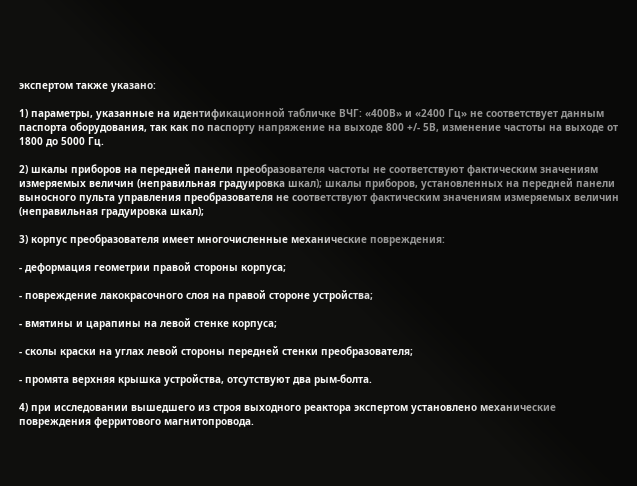экспертом также указано:

1) параметры, указанные на идентификационной табличке ВЧГ: «400В» и «2400 Гц» не соответствует данным паспорта оборудования, так как по паспорту напряжение на выходе 800 +/- 5В, изменение частоты на выходе от 1800 до 5000 Гц.

2) шкалы приборов на передней панели преобразователя частоты не соответствуют фактическим значениям измеряемых величин (неправильная градуировка шкал); шкалы приборов, установленных на передней панели выносного пульта управления преобразователя не соответствуют фактическим значениям измеряемых величин (неправильная градуировка шкал);

3) корпус преобразователя имеет многочисленные механические повреждения:

- деформация геометрии правой стороны корпуса;

- повреждение лакокрасочного слоя на правой стороне устройства;

- вмятины и царапины на левой стенке корпуса;

- сколы краски на углах левой стороны передней стенки преобразователя;

- промята верхняя крышка устройства, отсутствуют два рым-болта.

4) при исследовании вышедшего из строя выходного реактора экспертом установлено механические повреждения ферритового магнитопровода.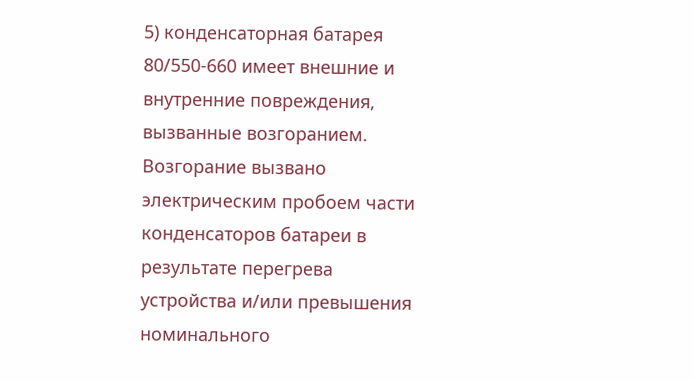5) конденсаторная батарея 80/550-660 имеет внешние и внутренние повреждения, вызванные возгоранием. Возгорание вызвано электрическим пробоем части конденсаторов батареи в результате перегрева устройства и/или превышения номинального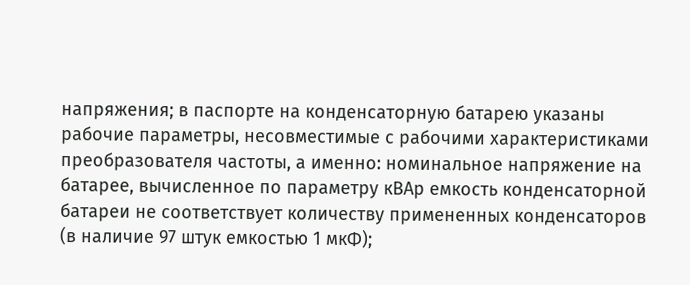напряжения; в паспорте на конденсаторную батарею указаны рабочие параметры, несовместимые с рабочими характеристиками преобразователя частоты, а именно: номинальное напряжение на батарее, вычисленное по параметру кВАр емкость конденсаторной батареи не соответствует количеству примененных конденсаторов (в наличие 97 штук емкостью 1 мкФ);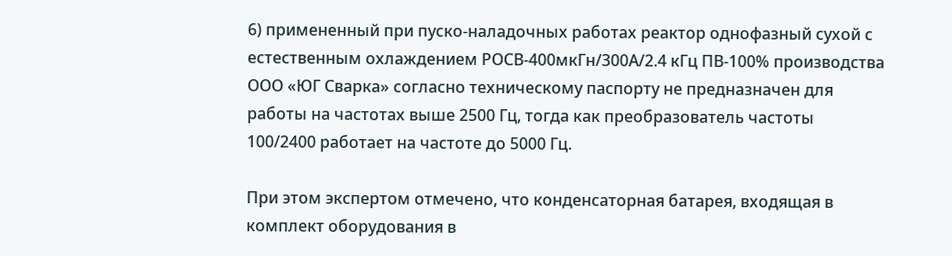6) примененный при пуско-наладочных работах реактор однофазный сухой с естественным охлаждением РОСВ-400мкГн/300А/2.4 кГц ПВ-100% производства ООО «ЮГ Сварка» согласно техническому паспорту не предназначен для работы на частотах выше 2500 Гц, тогда как преобразователь частоты 100/2400 работает на частоте до 5000 Гц.

При этом экспертом отмечено, что конденсаторная батарея, входящая в комплект оборудования в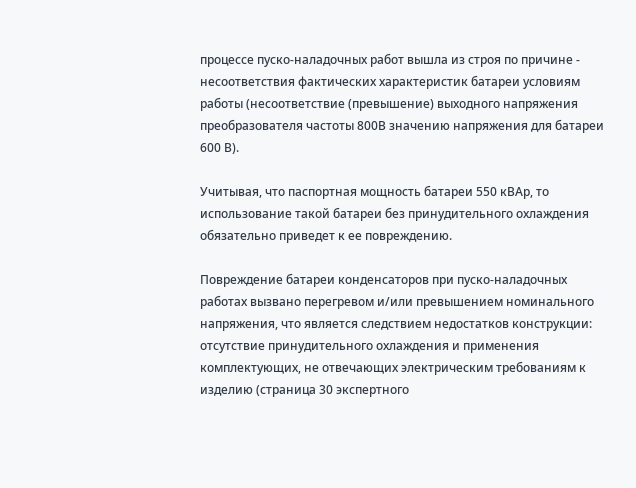процессе пуско-наладочных работ вышла из строя по причине - несоответствия фактических характеристик батареи условиям работы (несоответствие (превышение) выходного напряжения преобразователя частоты 800В значению напряжения для батареи 600 В).

Учитывая, что паспортная мощность батареи 550 кВАр, то использование такой батареи без принудительного охлаждения обязательно приведет к ее повреждению.

Повреждение батареи конденсаторов при пуско-наладочных работах вызвано перегревом и/или превышением номинального напряжения, что является следствием недостатков конструкции: отсутствие принудительного охлаждения и применения комплектующих, не отвечающих электрическим требованиям к изделию (страница 30 экспертного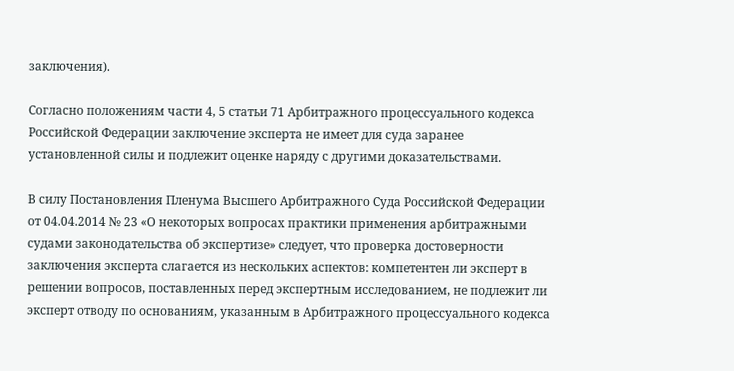заключения).

Согласно положениям части 4, 5 статьи 71 Арбитражного процессуального кодекса Российской Федерации заключение эксперта не имеет для суда заранее установленной силы и подлежит оценке наряду с другими доказательствами.

В силу Постановления Пленума Высшего Арбитражного Суда Российской Федерации от 04.04.2014 № 23 «О некоторых вопросах практики применения арбитражными судами законодательства об экспертизе» следует, что проверка достоверности заключения эксперта слагается из нескольких аспектов: компетентен ли эксперт в решении вопросов, поставленных перед экспертным исследованием, не подлежит ли эксперт отводу по основаниям, указанным в Арбитражного процессуального кодекса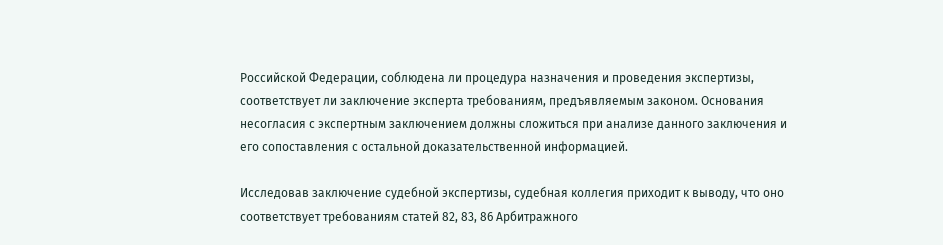Российской Федерации, соблюдена ли процедура назначения и проведения экспертизы, соответствует ли заключение эксперта требованиям, предъявляемым законом. Основания несогласия с экспертным заключением должны сложиться при анализе данного заключения и его сопоставления с остальной доказательственной информацией.

Исследовав заключение судебной экспертизы, судебная коллегия приходит к выводу, что оно соответствует требованиям статей 82, 83, 86 Арбитражного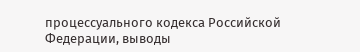процессуального кодекса Российской Федерации, выводы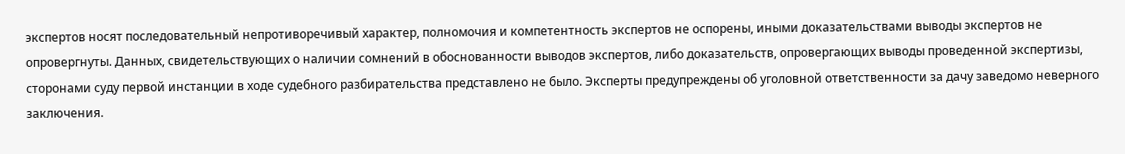экспертов носят последовательный непротиворечивый характер, полномочия и компетентность экспертов не оспорены, иными доказательствами выводы экспертов не опровергнуты. Данных, свидетельствующих о наличии сомнений в обоснованности выводов экспертов, либо доказательств, опровергающих выводы проведенной экспертизы, сторонами суду первой инстанции в ходе судебного разбирательства представлено не было. Эксперты предупреждены об уголовной ответственности за дачу заведомо неверного заключения.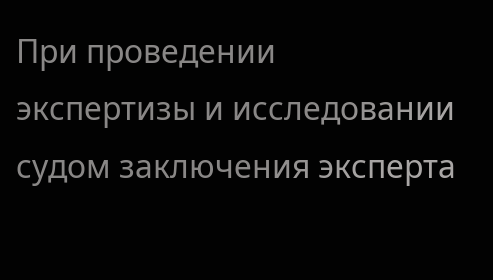При проведении экспертизы и исследовании судом заключения эксперта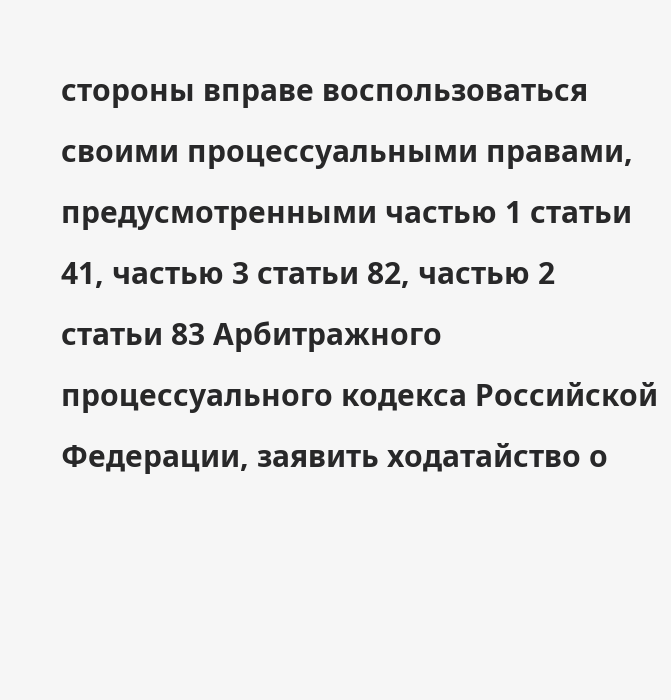стороны вправе воспользоваться своими процессуальными правами, предусмотренными частью 1 статьи 41, частью 3 статьи 82, частью 2 статьи 83 Арбитражного процессуального кодекса Российской Федерации, заявить ходатайство о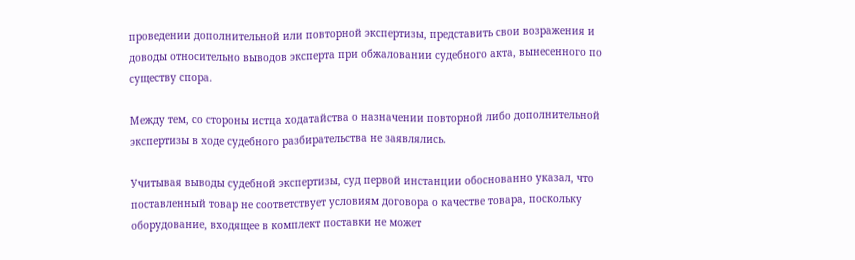проведении дополнительной или повторной экспертизы, представить свои возражения и доводы относительно выводов эксперта при обжаловании судебного акта, вынесенного по существу спора.

Между тем, со стороны истца ходатайства о назначении повторной либо дополнительной экспертизы в ходе судебного разбирательства не заявлялись.

Учитывая выводы судебной экспертизы, суд первой инстанции обоснованно указал, что поставленный товар не соответствует условиям договора о качестве товара, поскольку оборудование, входящее в комплект поставки не может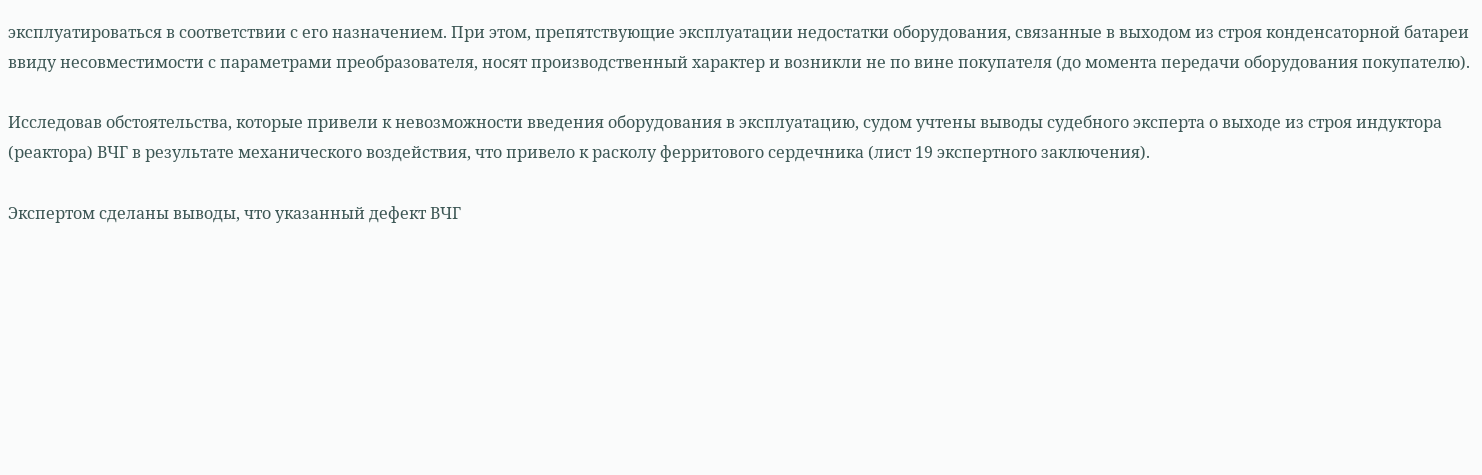эксплуатироваться в соответствии с его назначением. При этом, препятствующие эксплуатации недостатки оборудования, связанные в выходом из строя конденсаторной батареи ввиду несовместимости с параметрами преобразователя, носят производственный характер и возникли не по вине покупателя (до момента передачи оборудования покупателю).

Исследовав обстоятельства, которые привели к невозможности введения оборудования в эксплуатацию, судом учтены выводы судебного эксперта о выходе из строя индуктора (реактора) ВЧГ в результате механического воздействия, что привело к расколу ферритового сердечника (лист 19 экспертного заключения).

Экспертом сделаны выводы, что указанный дефект ВЧГ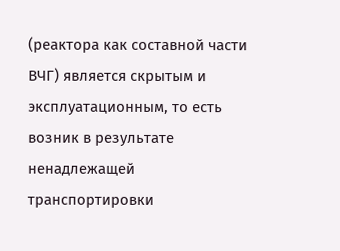(реактора как составной части ВЧГ) является скрытым и эксплуатационным, то есть возник в результате ненадлежащей транспортировки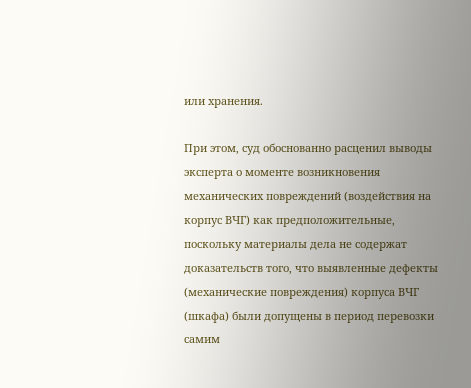или хранения.

При этом, суд обоснованно расценил выводы эксперта о моменте возникновения механических повреждений (воздействия на корпус ВЧГ) как предположительные, поскольку материалы дела не содержат доказательств того, что выявленные дефекты (механические повреждения) корпуса ВЧГ (шкафа) были допущены в период перевозки самим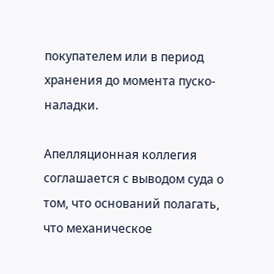покупателем или в период хранения до момента пуско-наладки.

Апелляционная коллегия соглашается с выводом суда о том, что оснований полагать, что механическое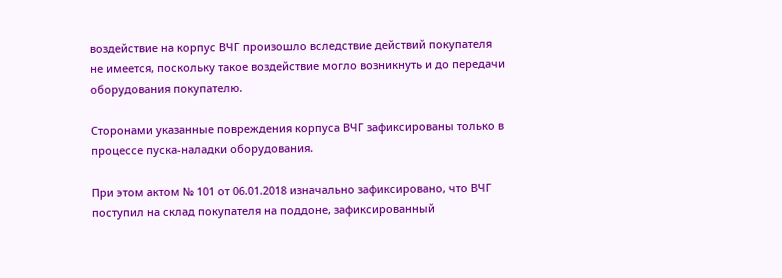воздействие на корпус ВЧГ произошло вследствие действий покупателя не имеется, поскольку такое воздействие могло возникнуть и до передачи оборудования покупателю.

Сторонами указанные повреждения корпуса ВЧГ зафиксированы только в процессе пуска-наладки оборудования.

При этом актом № 101 от 06.01.2018 изначально зафиксировано, что ВЧГ поступил на склад покупателя на поддоне, зафиксированный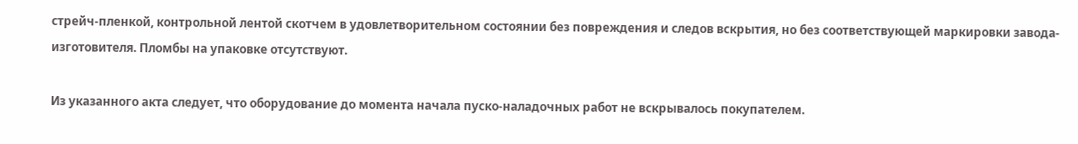стрейч-пленкой, контрольной лентой скотчем в удовлетворительном состоянии без повреждения и следов вскрытия, но без соответствующей маркировки завода-изготовителя. Пломбы на упаковке отсутствуют.

Из указанного акта следует, что оборудование до момента начала пуско-наладочных работ не вскрывалось покупателем.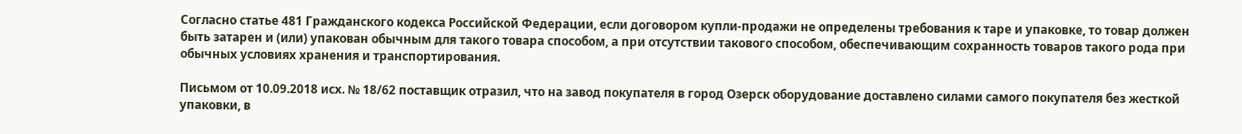Согласно статье 481 Гражданского кодекса Российской Федерации, если договором купли-продажи не определены требования к таре и упаковке, то товар должен быть затарен и (или) упакован обычным для такого товара способом, а при отсутствии такового способом, обеспечивающим сохранность товаров такого рода при обычных условиях хранения и транспортирования.

Письмом от 10.09.2018 исх. № 18/62 поставщик отразил, что на завод покупателя в город Озерск оборудование доставлено силами самого покупателя без жесткой упаковки, в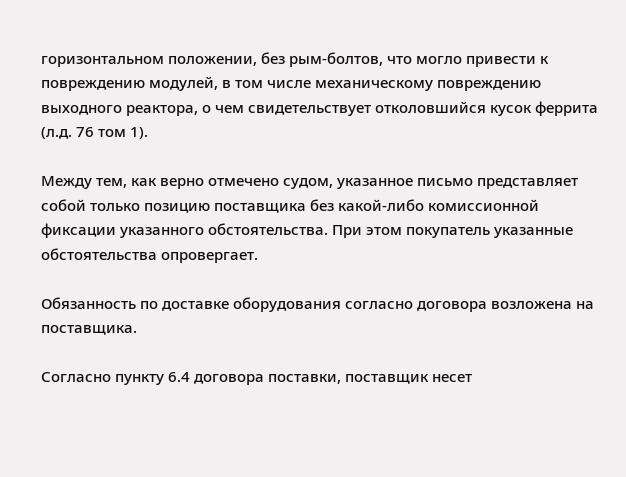горизонтальном положении, без рым-болтов, что могло привести к повреждению модулей, в том числе механическому повреждению выходного реактора, о чем свидетельствует отколовшийся кусок феррита (л.д. 76 том 1).

Между тем, как верно отмечено судом, указанное письмо представляет собой только позицию поставщика без какой-либо комиссионной фиксации указанного обстоятельства. При этом покупатель указанные обстоятельства опровергает.

Обязанность по доставке оборудования согласно договора возложена на поставщика.

Согласно пункту 6.4 договора поставки, поставщик несет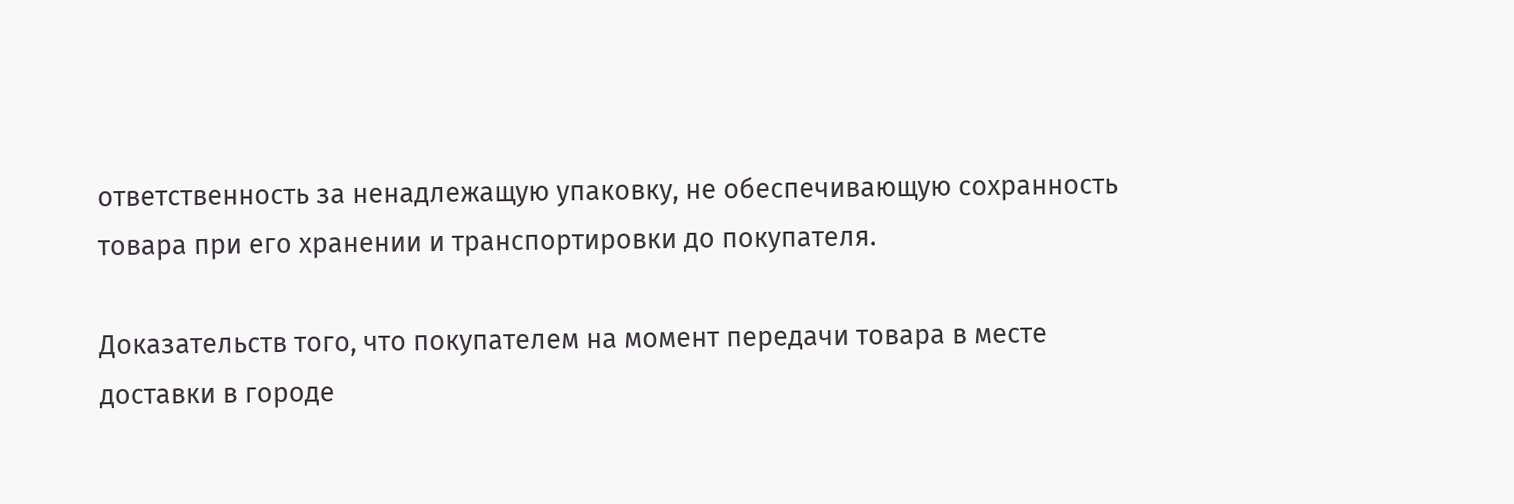ответственность за ненадлежащую упаковку, не обеспечивающую сохранность товара при его хранении и транспортировки до покупателя.

Доказательств того, что покупателем на момент передачи товара в месте доставки в городе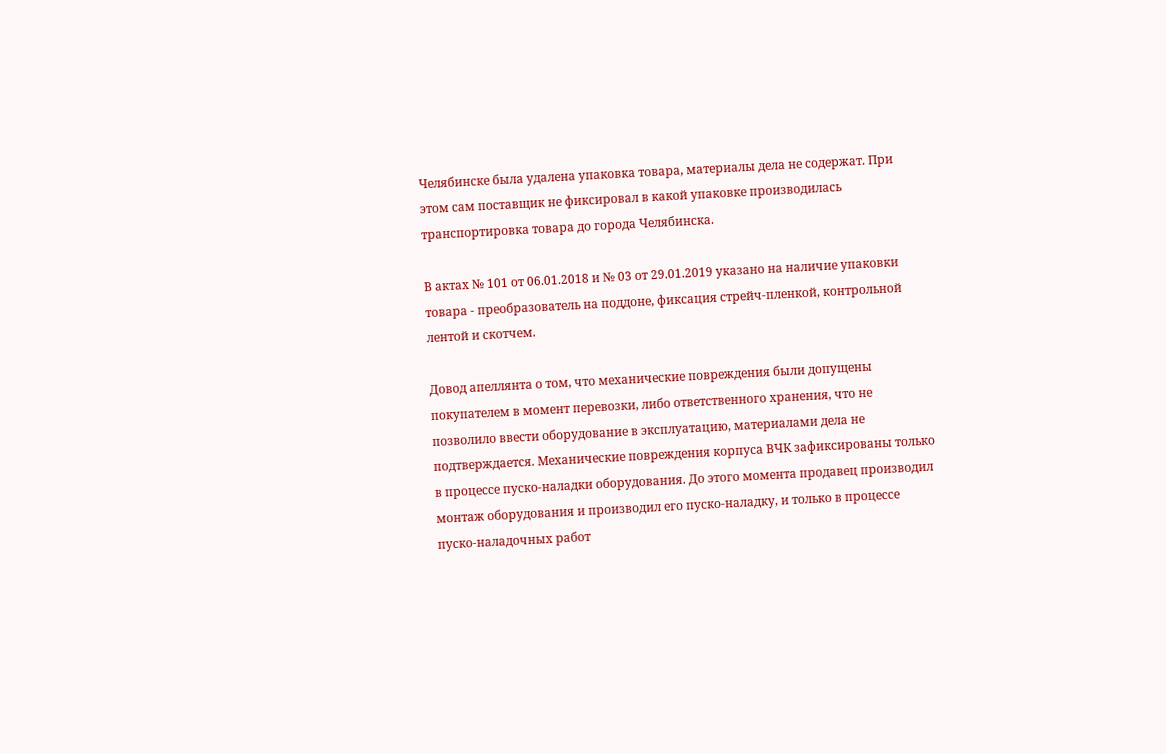Челябинске была удалена упаковка товара, материалы дела не содержат. При этом сам поставщик не фиксировал в какой упаковке производилась транспортировка товара до города Челябинска.

В актах № 101 от 06.01.2018 и № 03 от 29.01.2019 указано на наличие упаковки товара - преобразователь на поддоне, фиксация стрейч-пленкой, контрольной лентой и скотчем.

Довод апеллянта о том, что механические повреждения были допущены покупателем в момент перевозки, либо ответственного хранения, что не позволило ввести оборудование в эксплуатацию, материалами дела не подтверждается. Механические повреждения корпуса ВЧК зафиксированы только в процессе пуско-наладки оборудования. До этого момента продавец производил монтаж оборудования и производил его пуско-наладку, и только в процессе пуско-наладочных работ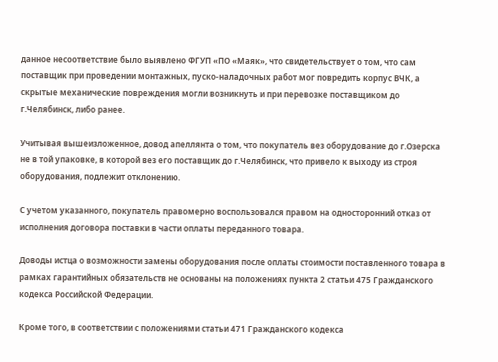данное несоответствие было выявлено ФГУП «ПО «Маяк», что свидетельствует о том, что сам поставщик при проведении монтажных, пуско-наладочных работ мог повредить корпус ВЧК, а скрытые механические повреждения могли возникнуть и при перевозке поставщиком до г.Челябинск, либо ранее.

Учитывая вышеизложенное, довод апеллянта о том, что покупатель вез оборудование до г.Озерска не в той упаковке, в которой вез его поставщик до г.Челябинск, что привело к выходу из строя оборудования, подлежит отклонению.

С учетом указанного, покупатель правомерно воспользовался правом на односторонний отказ от исполнения договора поставки в части оплаты переданного товара.

Доводы истца о возможности замены оборудования после оплаты стоимости поставленного товара в рамках гарантийных обязательств не основаны на положениях пункта 2 статьи 475 Гражданского кодекса Российской Федерации.

Кроме того, в соответствии с положениями статьи 471 Гражданского кодекса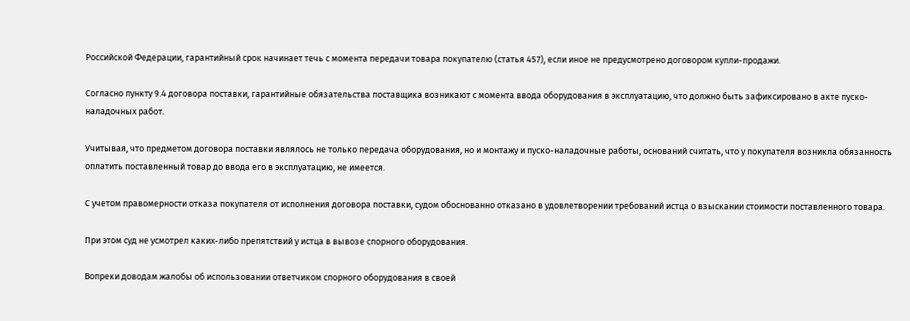Российской Федерации, гарантийный срок начинает течь с момента передачи товара покупателю (статья 457), если иное не предусмотрено договором купли-продажи.

Согласно пункту 9.4 договора поставки, гарантийные обязательства поставщика возникают с момента ввода оборудования в эксплуатацию, что должно быть зафиксировано в акте пуско-наладочных работ.

Учитывая, что предметом договора поставки являлось не только передача оборудования, но и монтажу и пуско-наладочные работы, оснований считать, что у покупателя возникла обязанность оплатить поставленный товар до ввода его в эксплуатацию, не имеется.

С учетом правомерности отказа покупателя от исполнения договора поставки, судом обоснованно отказано в удовлетворении требований истца о взыскании стоимости поставленного товара.

При этом суд не усмотрел каких-либо препятствий у истца в вывозе спорного оборудования.

Вопреки доводам жалобы об использовании ответчиком спорного оборудования в своей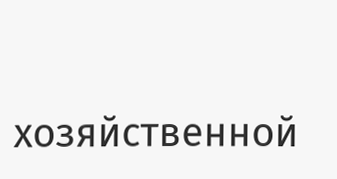хозяйственной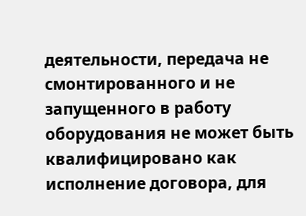деятельности, передача не смонтированного и не запущенного в работу оборудования не может быть квалифицировано как исполнение договора, для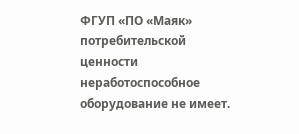ФГУП «ПО «Маяк» потребительской ценности неработоспособное оборудование не имеет.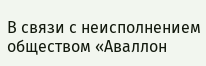В связи с неисполнением обществом «Аваллон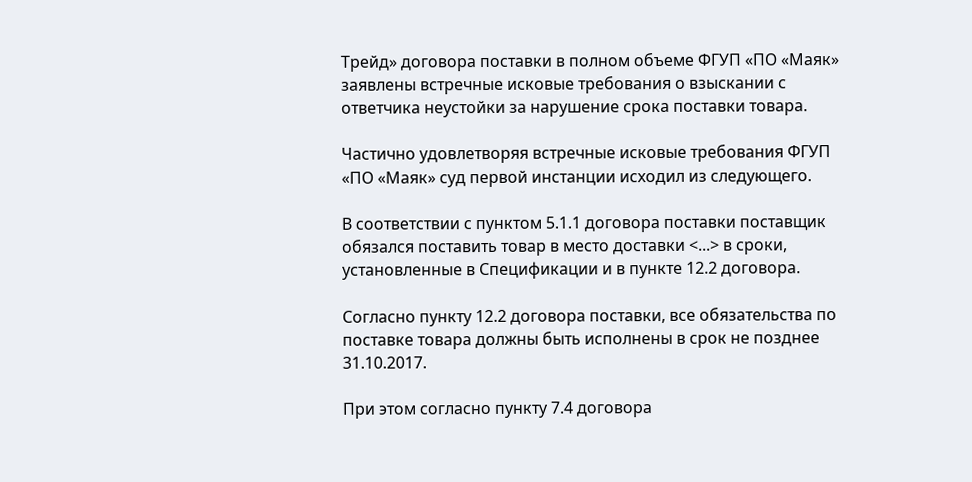Трейд» договора поставки в полном объеме ФГУП «ПО «Маяк» заявлены встречные исковые требования о взыскании с ответчика неустойки за нарушение срока поставки товара.

Частично удовлетворяя встречные исковые требования ФГУП «ПО «Маяк» суд первой инстанции исходил из следующего.

В соответствии с пунктом 5.1.1 договора поставки поставщик обязался поставить товар в место доставки <...> в сроки, установленные в Спецификации и в пункте 12.2 договора.

Согласно пункту 12.2 договора поставки, все обязательства по поставке товара должны быть исполнены в срок не позднее 31.10.2017.

При этом согласно пункту 7.4 договора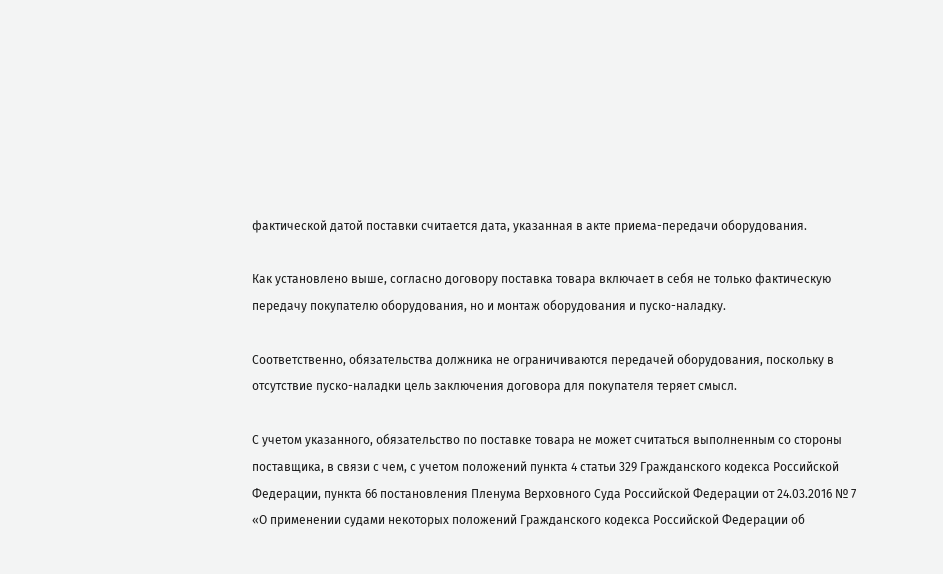фактической датой поставки считается дата, указанная в акте приема-передачи оборудования.

Как установлено выше, согласно договору поставка товара включает в себя не только фактическую передачу покупателю оборудования, но и монтаж оборудования и пуско-наладку.

Соответственно, обязательства должника не ограничиваются передачей оборудования, поскольку в отсутствие пуско-наладки цель заключения договора для покупателя теряет смысл.

С учетом указанного, обязательство по поставке товара не может считаться выполненным со стороны поставщика, в связи с чем, с учетом положений пункта 4 статьи 329 Гражданского кодекса Российской Федерации, пункта 66 постановления Пленума Верховного Суда Российской Федерации от 24.03.2016 № 7 «О применении судами некоторых положений Гражданского кодекса Российской Федерации об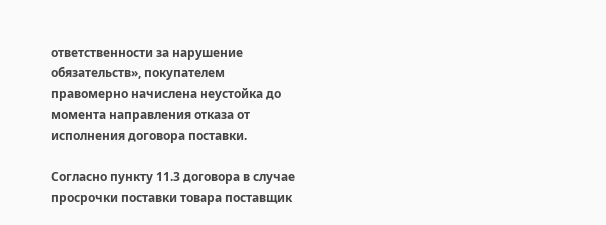ответственности за нарушение обязательств», покупателем правомерно начислена неустойка до момента направления отказа от исполнения договора поставки.

Согласно пункту 11.3 договора в случае просрочки поставки товара поставщик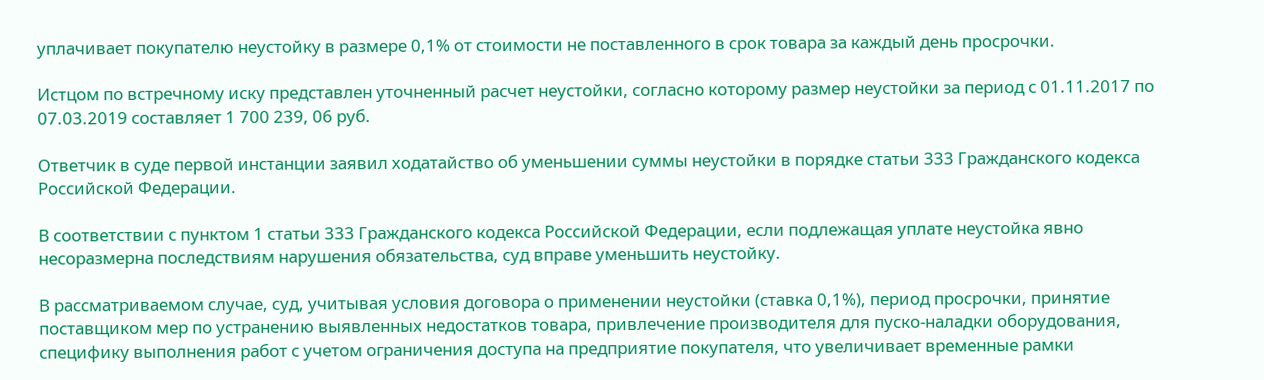уплачивает покупателю неустойку в размере 0,1% от стоимости не поставленного в срок товара за каждый день просрочки.

Истцом по встречному иску представлен уточненный расчет неустойки, согласно которому размер неустойки за период с 01.11.2017 по 07.03.2019 составляет 1 700 239, 06 руб.

Ответчик в суде первой инстанции заявил ходатайство об уменьшении суммы неустойки в порядке статьи 333 Гражданского кодекса Российской Федерации.

В соответствии с пунктом 1 статьи 333 Гражданского кодекса Российской Федерации, если подлежащая уплате неустойка явно несоразмерна последствиям нарушения обязательства, суд вправе уменьшить неустойку.

В рассматриваемом случае, суд, учитывая условия договора о применении неустойки (ставка 0,1%), период просрочки, принятие поставщиком мер по устранению выявленных недостатков товара, привлечение производителя для пуско-наладки оборудования, специфику выполнения работ с учетом ограничения доступа на предприятие покупателя, что увеличивает временные рамки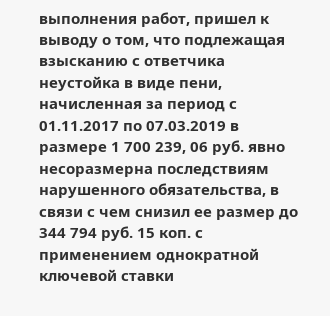выполнения работ, пришел к выводу о том, что подлежащая взысканию с ответчика неустойка в виде пени, начисленная за период с 01.11.2017 по 07.03.2019 в размере 1 700 239, 06 руб. явно несоразмерна последствиям нарушенного обязательства, в связи с чем снизил ее размер до 344 794 руб. 15 коп. с применением однократной ключевой ставки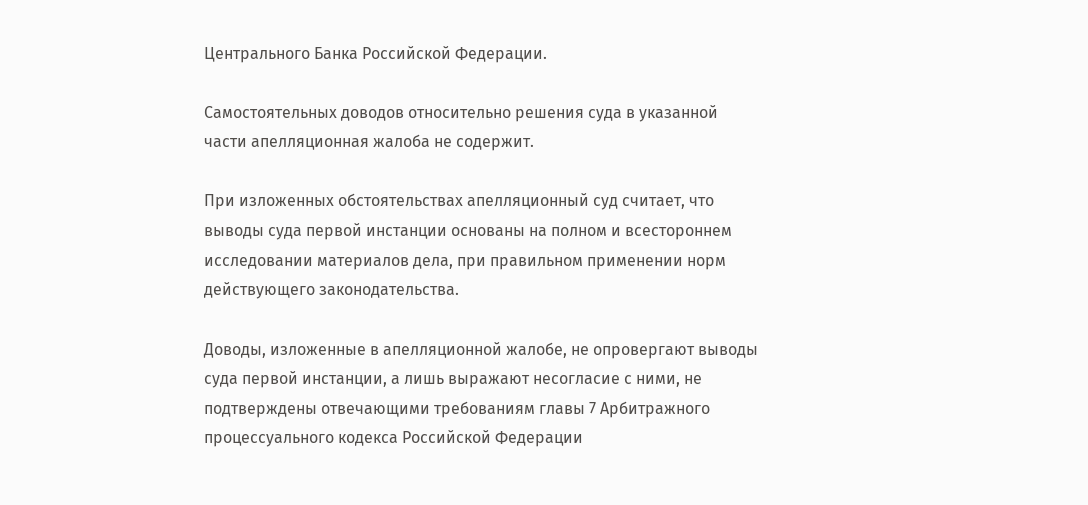Центрального Банка Российской Федерации.

Самостоятельных доводов относительно решения суда в указанной части апелляционная жалоба не содержит.

При изложенных обстоятельствах апелляционный суд считает, что выводы суда первой инстанции основаны на полном и всестороннем исследовании материалов дела, при правильном применении норм действующего законодательства.

Доводы, изложенные в апелляционной жалобе, не опровергают выводы суда первой инстанции, а лишь выражают несогласие с ними, не подтверждены отвечающими требованиям главы 7 Арбитражного процессуального кодекса Российской Федерации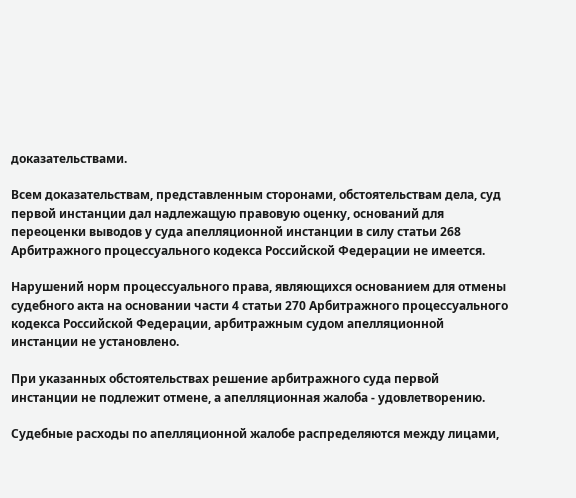доказательствами.

Всем доказательствам, представленным сторонами, обстоятельствам дела, суд первой инстанции дал надлежащую правовую оценку, оснований для переоценки выводов у суда апелляционной инстанции в силу статьи 268 Арбитражного процессуального кодекса Российской Федерации не имеется.

Нарушений норм процессуального права, являющихся основанием для отмены судебного акта на основании части 4 статьи 270 Арбитражного процессуального кодекса Российской Федерации, арбитражным судом апелляционной инстанции не установлено.

При указанных обстоятельствах решение арбитражного суда первой инстанции не подлежит отмене, а апелляционная жалоба - удовлетворению.

Судебные расходы по апелляционной жалобе распределяются между лицами,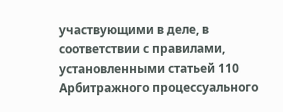участвующими в деле, в соответствии с правилами, установленными статьей 110 Арбитражного процессуального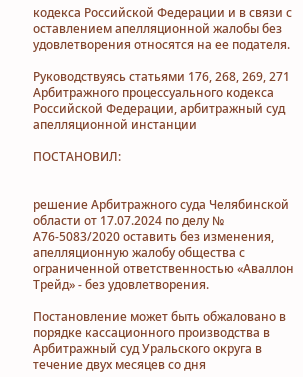кодекса Российской Федерации и в связи с оставлением апелляционной жалобы без удовлетворения относятся на ее подателя.

Руководствуясь статьями 176, 268, 269, 271 Арбитражного процессуального кодекса Российской Федерации, арбитражный суд апелляционной инстанции

ПОСТАНОВИЛ:


решение Арбитражного суда Челябинской области от 17.07.2024 по делу № А76-5083/2020 оставить без изменения, апелляционную жалобу общества с ограниченной ответственностью «Аваллон Трейд» - без удовлетворения.

Постановление может быть обжаловано в порядке кассационного производства в Арбитражный суд Уральского округа в течение двух месяцев со дня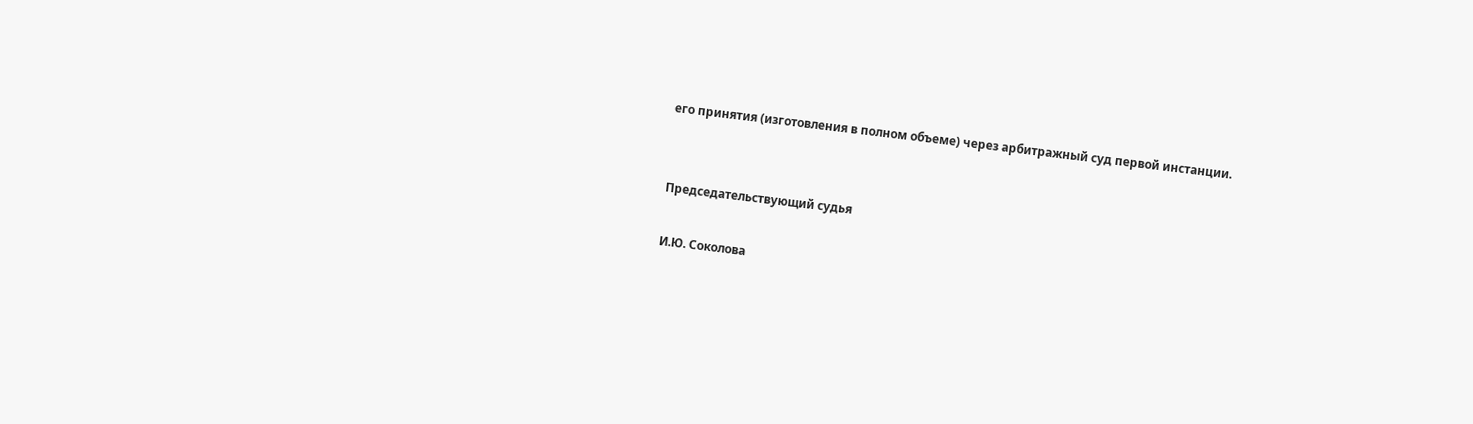его принятия (изготовления в полном объеме) через арбитражный суд первой инстанции.


Председательствующий судья

И.Ю. Соколова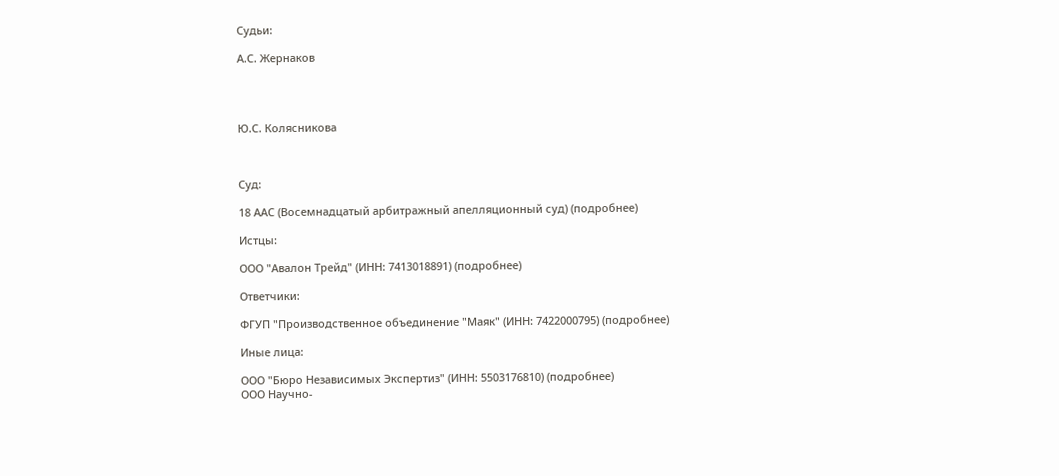Судьи:

А.С. Жернаков




Ю.С. Колясникова



Суд:

18 ААС (Восемнадцатый арбитражный апелляционный суд) (подробнее)

Истцы:

ООО "Авалон Трейд" (ИНН: 7413018891) (подробнее)

Ответчики:

ФГУП "Производственное объединение "Маяк" (ИНН: 7422000795) (подробнее)

Иные лица:

ООО "Бюро Независимых Экспертиз" (ИНН: 5503176810) (подробнее)
ООО Научно-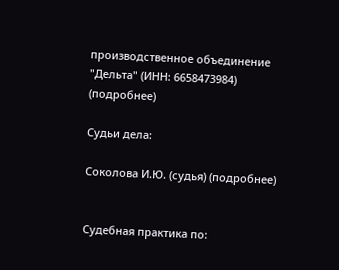производственное объединение "Дельта" (ИНН: 6658473984) (подробнее)

Судьи дела:

Соколова И.Ю. (судья) (подробнее)


Судебная практика по: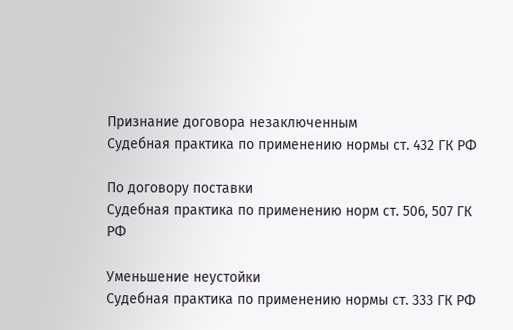Признание договора незаключенным
Судебная практика по применению нормы ст. 432 ГК РФ

По договору поставки
Судебная практика по применению норм ст. 506, 507 ГК РФ

Уменьшение неустойки
Судебная практика по применению нормы ст. 333 ГК РФ